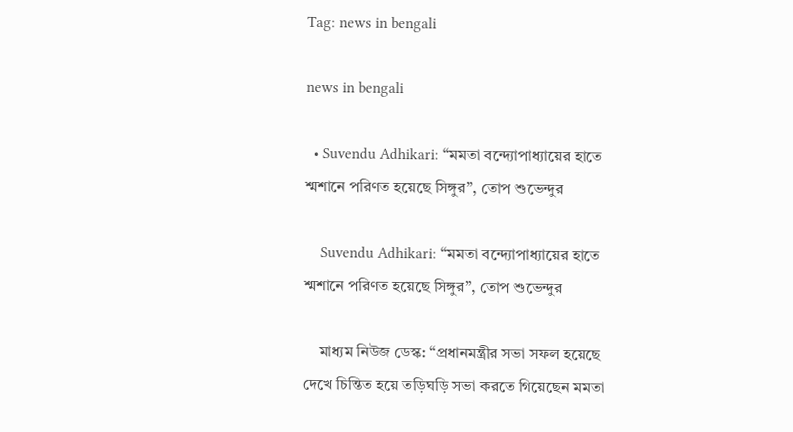Tag: news in bengali

news in bengali

  • Suvendu Adhikari: “মমতা বন্দ্যোপাধ্যায়ের হাতে শ্মশানে পরিণত হয়েছে সিঙ্গুর”, তোপ শুভেন্দুর

    Suvendu Adhikari: “মমতা বন্দ্যোপাধ্যায়ের হাতে শ্মশানে পরিণত হয়েছে সিঙ্গুর”, তোপ শুভেন্দুর

    মাধ্যম নিউজ ডেস্ক: “প্রধানমন্ত্রীর সভা সফল হয়েছে দেখে চিন্তিত হয়ে তড়িঘড়ি সভা করতে গিয়েছেন মমতা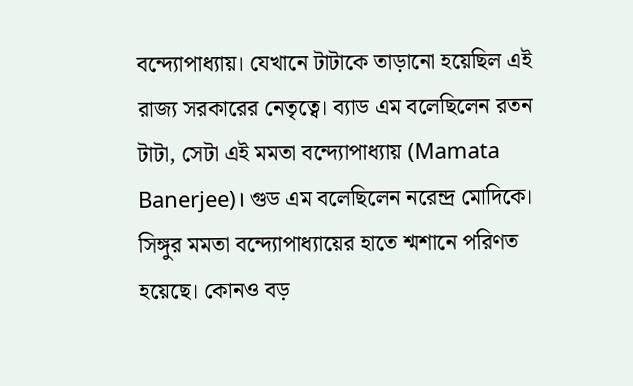বন্দ্যোপাধ্যায়। যেখানে টাটাকে তাড়ানো হয়েছিল এই রাজ্য সরকারের নেতৃত্বে। ব্যাড এম বলেছিলেন রতন টাটা, সেটা এই মমতা বন্দ্যোপাধ্যায় (Mamata Banerjee)। গুড এম বলেছিলেন নরেন্দ্র মোদিকে। সিঙ্গুর মমতা বন্দ্যোপাধ্যায়ের হাতে শ্মশানে পরিণত হয়েছে। কোনও বড়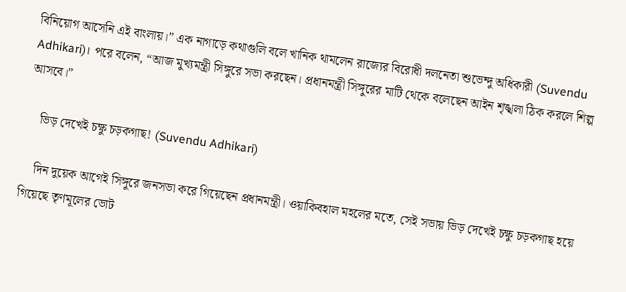বিনিয়োগ আসেনি এই বাংলায়।” এক নাগাড়ে কথাগুলি বলে খানিক থামলেন রাজ্যের বিরোধী দলনেতা শুভেন্দু অধিকারী (Suvendu Adhikari)। পরে বলেন, “আজ মুখ্যমন্ত্রী সিঙ্গুরে সভা করছেন। প্রধানমন্ত্রী সিঙ্গুরের মাটি থেকে বলেছেন আইন শৃঙ্খলা ঠিক করলে শিল্প আসবে।”

    ভিড় দেখেই চক্ষু চড়কগাছ! (Suvendu Adhikari)

    দিন দুয়েক আগেই সিঙ্গুরে জনসভা করে গিয়েছেন প্রধানমন্ত্রী। ওয়াকিবহাল মহলের মতে, সেই সভায় ভিড় দেখেই চক্ষু চড়কগাছ হয়ে গিয়েছে তৃণমূলের ভোট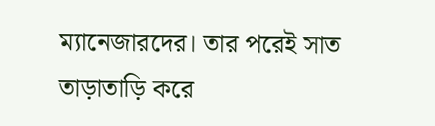ম্যানেজারদের। তার পরেই সাত তাড়াতাড়ি করে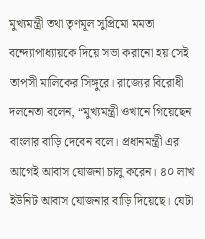মুখ্যমন্ত্রী তথা তৃণমূল সুপ্রিমো মমতা বন্দ্যোপাধ্যায়কে দিয়ে সভা করানো হয় সেই তাপসী মালিকের সিঙ্গুরে। রাজ্যের বিরোধী দলনেতা বলেন, “মুখ্যমন্ত্রী ওখানে গিয়েছেন বাংলার বাড়ি দেবেন বলে। প্রধানমন্ত্রী এর আগেই আবাস যোজনা চালু করেন। ৪০ লাখ ইউনিট আবাস যোজনার বাড়ি দিয়েছে। যেটা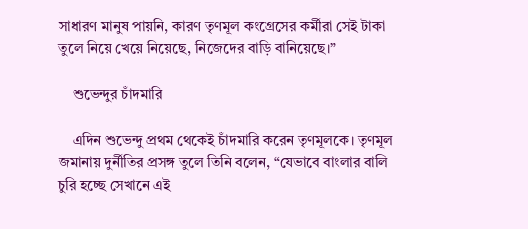সাধারণ মানুষ পায়নি, কারণ তৃণমূল কংগ্রেসের কর্মীরা সেই টাকা তুলে নিয়ে খেয়ে নিয়েছে, নিজেদের বাড়ি বানিয়েছে।”

    শুভেন্দুর চাঁদমারি

    এদিন শুভেন্দু প্রথম থেকেই চাঁদমারি করেন তৃণমূলকে। তৃণমূল জমানায় দুর্নীতির প্রসঙ্গ তুলে তিনি বলেন, “যেভাবে বাংলার বালি চুরি হচ্ছে সেখানে এই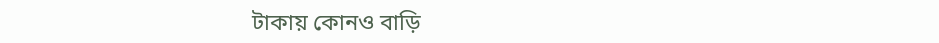টাকায় কোনও বাড়ি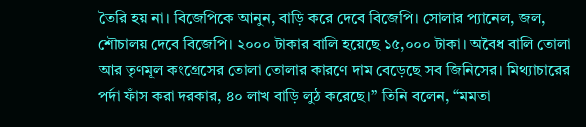তৈরি হয় না। বিজেপিকে আনুন, বাড়ি করে দেবে বিজেপি। সোলার প্যানেল, জল, শৌচালয় দেবে বিজেপি। ২০০০ টাকার বালি হয়েছে ১৫,০০০ টাকা। অবৈধ বালি তোলা আর তৃণমূল কংগ্রেসের তোলা তোলার কারণে দাম বেড়েছে সব জিনিসের। মিথ্যাচারের পর্দা ফাঁস করা দরকার, ৪০ লাখ বাড়ি লুঠ করেছে।” তিনি বলেন, “মমতা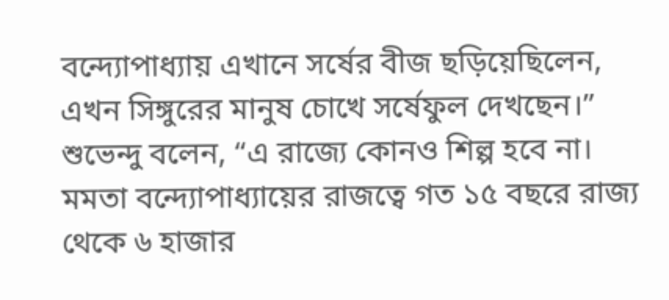বন্দ্যোপাধ্যায় এখানে সর্ষের বীজ ছড়িয়েছিলেন, এখন সিঙ্গুরের মানুষ চোখে সর্ষেফুল দেখছেন।” শুভেন্দু বলেন, “এ রাজ্যে কোনও শিল্প হবে না। মমতা বন্দ্যোপাধ্যায়ের রাজত্বে গত ১৫ বছরে রাজ্য থেকে ৬ হাজার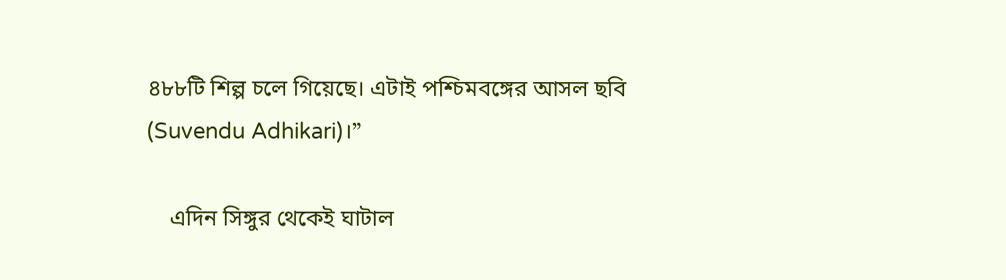৪৮৮টি শিল্প চলে গিয়েছে। এটাই পশ্চিমবঙ্গের আসল ছবি (Suvendu Adhikari)।”

    এদিন সিঙ্গুর থেকেই ঘাটাল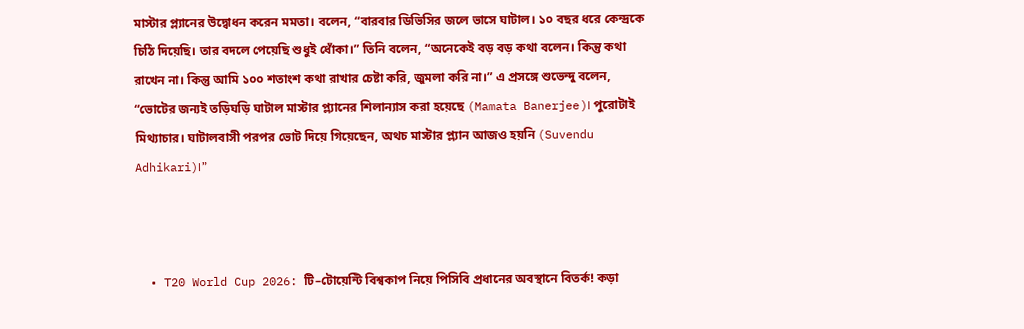মাস্টার প্ল্যানের উদ্বোধন করেন মমতা। বলেন, “বারবার ডিভিসির জলে ভাসে ঘাটাল। ১০ বছর ধরে কেন্দ্রকে চিঠি দিয়েছি। তার বদলে পেয়েছি শুধুই ধোঁকা।” তিনি বলেন, “অনেকেই বড় বড় কথা বলেন। কিন্তু কথা রাখেন না। কিন্তু আমি ১০০ শতাংশ কথা রাখার চেষ্টা করি, জুমলা করি না।” এ প্রসঙ্গে শুভেন্দু বলেন, “ভোটের জন্যই তড়িঘড়ি ঘাটাল মাস্টার প্ল্যানের শিলান্যাস করা হয়েছে (Mamata Banerjee)। পুরোটাই মিথ্যাচার। ঘাটালবাসী পরপর ভোট দিয়ে গিয়েছেন, অথচ মাস্টার প্ল্যান আজও হয়নি (Suvendu Adhikari)।”



  • T20 World Cup 2026: টি–টোয়েন্টি বিশ্বকাপ নিয়ে পিসিবি প্রধানের অবস্থানে বিতর্ক! কড়া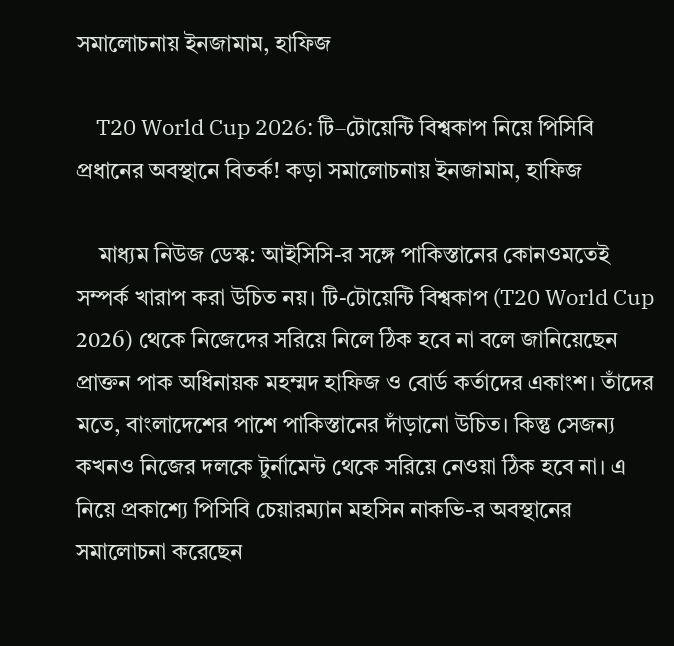সমালোচনায় ইনজামাম, হাফিজ

    T20 World Cup 2026: টি–টোয়েন্টি বিশ্বকাপ নিয়ে পিসিবি প্রধানের অবস্থানে বিতর্ক! কড়া সমালোচনায় ইনজামাম, হাফিজ

    মাধ্যম নিউজ ডেস্ক: আইসিসি-র সঙ্গে পাকিস্তানের কোনওমতেই সম্পর্ক খারাপ করা উচিত নয়। টি-টোয়েন্টি বিশ্বকাপ (T20 World Cup 2026) থেকে নিজেদের সরিয়ে নিলে ঠিক হবে না বলে জানিয়েছেন প্রাক্তন পাক অধিনায়ক মহম্মদ হাফিজ ও বোর্ড কর্তাদের একাংশ। তাঁদের মতে, বাংলাদেশের পাশে পাকিস্তানের দাঁড়ানো উচিত। কিন্তু সেজন্য কখনও নিজের দলকে টুর্নামেন্ট থেকে সরিয়ে নেওয়া ঠিক হবে না। এ নিয়ে প্রকাশ্যে পিসিবি চেয়ারম্যান মহসিন নাকভি-র অবস্থানের সমালোচনা করেছেন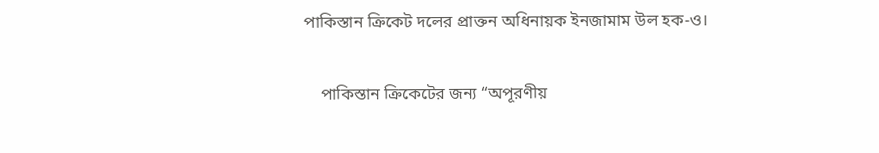পাকিস্তান ক্রিকেট দলের প্রাক্তন অধিনায়ক ইনজামাম উল হক-ও।

    পাকিস্তান ক্রিকেটের জন্য “অপূরণীয়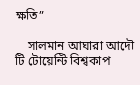ক্ষতি”

    সালমান আঘারা আদৌ টি টোয়েন্টি বিশ্বকাপ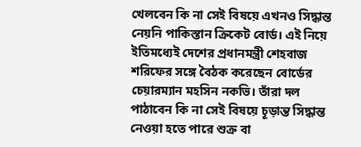খেলবেন কি না সেই বিষয়ে এখনও সিদ্ধান্ত নেয়নি পাকিস্তান ক্রিকেট বোর্ড। এই নিয়ে ইতিমধ্যেই দেশের প্রধানমন্ত্রী শেহবাজ শরিফের সঙ্গে বৈঠক করেছেন বোর্ডের চেয়ারম্যান মহসিন নকভি। তাঁরা দল পাঠাবেন কি না সেই বিষয়ে চূড়ান্ত সিদ্ধান্ত নেওয়া হতে পারে শুক্র বা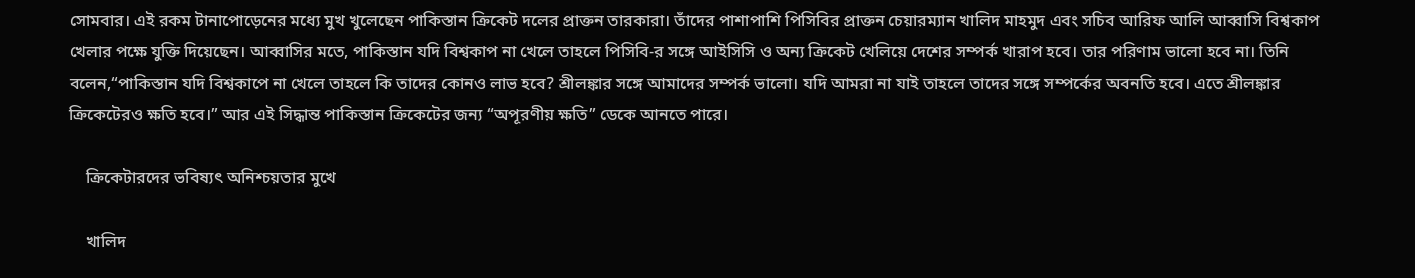সোমবার। এই রকম টানাপোড়েনের মধ্যে মুখ খুলেছেন পাকিস্তান ক্রিকেট দলের প্রাক্তন তারকারা। তাঁদের পাশাপাশি পিসিবির প্রাক্তন চেয়ারম্যান খালিদ মাহমুদ এবং সচিব আরিফ আলি আব্বাসি বিশ্বকাপ খেলার পক্ষে যুক্তি দিয়েছেন। আব্বাসির মতে, পাকিস্তান যদি বিশ্বকাপ না খেলে তাহলে পিসিবি-র সঙ্গে আইসিসি ও অন্য ক্রিকেট খেলিয়ে দেশের সম্পর্ক খারাপ হবে। তার পরিণাম ভালো হবে না। তিনি বলেন,“পাকিস্তান যদি বিশ্বকাপে না খেলে তাহলে কি তাদের কোনও লাভ হবে? শ্রীলঙ্কার সঙ্গে আমাদের সম্পর্ক ভালো। যদি আমরা না যাই তাহলে তাদের সঙ্গে সম্পর্কের অবনতি হবে। এতে শ্রীলঙ্কার ক্রিকেটেরও ক্ষতি হবে।” আর এই সিদ্ধান্ত পাকিস্তান ক্রিকেটের জন্য “অপূরণীয় ক্ষতি” ডেকে আনতে পারে।

    ক্রিকেটারদের ভবিষ্যৎ অনিশ্চয়তার মুখে

    খালিদ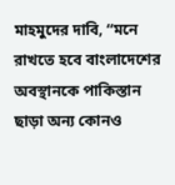মাহমুদের দাবি, “মনে রাখতে হবে বাংলাদেশের অবস্থানকে পাকিস্তান ছাড়া অন্য কোনও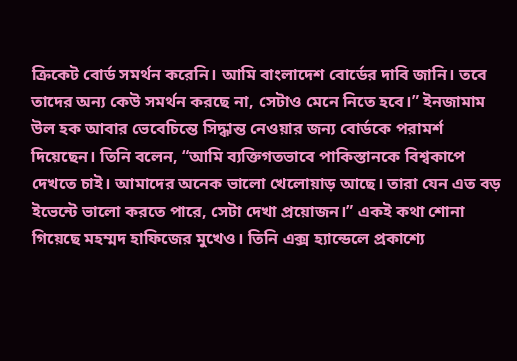ক্রিকেট বোর্ড সমর্থন করেনি। আমি বাংলাদেশ বোর্ডের দাবি জানি। তবে তাদের অন্য কেউ সমর্থন করছে না, সেটাও মেনে নিতে হবে।” ইনজামাম উল হক আবার ভেবেচিন্তে সিদ্ধান্ত নেওয়ার জন্য বোর্ডকে পরামর্শ দিয়েছেন। তিনি বলেন, “আমি ব্যক্তিগতভাবে পাকিস্তানকে বিশ্বকাপে দেখতে চাই। আমাদের অনেক ভালো খেলোয়াড় আছে। তারা যেন এত বড় ইভেন্টে ভালো করতে পারে, সেটা দেখা প্রয়োজন।” একই কথা শোনা গিয়েছে মহম্মদ হাফিজের মুখেও। তিনি এক্স হ্যান্ডেলে প্রকাশ্যে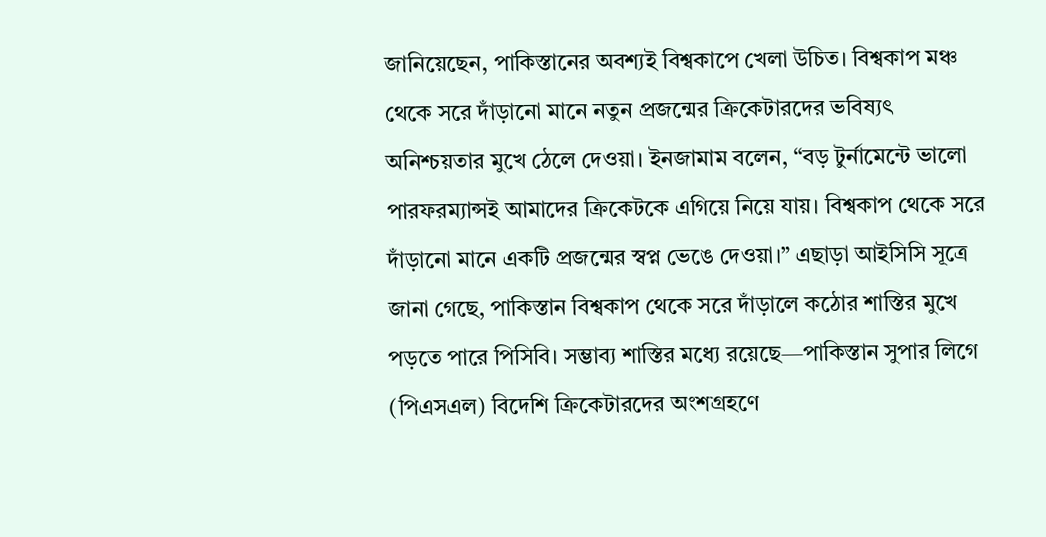জানিয়েছেন, পাকিস্তানের অবশ্যই বিশ্বকাপে খেলা উচিত। বিশ্বকাপ মঞ্চ থেকে সরে দাঁড়ানো মানে নতুন প্রজন্মের ক্রিকেটারদের ভবিষ্যৎ অনিশ্চয়তার মুখে ঠেলে দেওয়া। ইনজামাম বলেন, “বড় টুর্নামেন্টে ভালো পারফরম্যান্সই আমাদের ক্রিকেটকে এগিয়ে নিয়ে যায়। বিশ্বকাপ থেকে সরে দাঁড়ানো মানে একটি প্রজন্মের স্বপ্ন ভেঙে দেওয়া।” এছাড়া আইসিসি সূত্রে জানা গেছে, পাকিস্তান বিশ্বকাপ থেকে সরে দাঁড়ালে কঠোর শাস্তির মুখে পড়তে পারে পিসিবি। সম্ভাব্য শাস্তির মধ্যে রয়েছে—পাকিস্তান সুপার লিগে (পিএসএল) বিদেশি ক্রিকেটারদের অংশগ্রহণে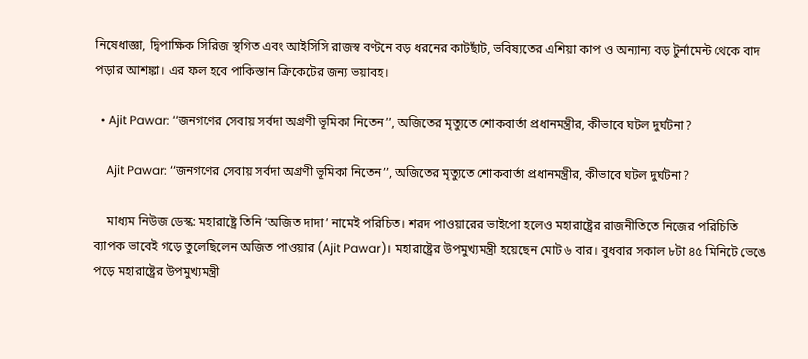নিষেধাজ্ঞা, দ্বিপাক্ষিক সিরিজ স্থগিত এবং আইসিসি রাজস্ব বণ্টনে বড় ধরনের কাটছাঁট, ভবিষ্যতের এশিয়া কাপ ও অন্যান্য বড় টুর্নামেন্ট থেকে বাদ পড়ার আশঙ্কা। এর ফল হবে পাকিস্তান ক্রিকেটের জন্য ভয়াবহ।

  • Ajit Pawar: ‘‘জনগণের সেবায় সর্বদা অগ্রণী ভূমিকা নিতেন’’, অজিতের মৃত্যুতে শোকবার্তা প্রধানমন্ত্রীর, কীভাবে ঘটল দুর্ঘটনা?

    Ajit Pawar: ‘‘জনগণের সেবায় সর্বদা অগ্রণী ভূমিকা নিতেন’’, অজিতের মৃত্যুতে শোকবার্তা প্রধানমন্ত্রীর, কীভাবে ঘটল দুর্ঘটনা?

    মাধ্যম নিউজ ডেস্ক: মহারাষ্ট্রে তিনি ‘অজিত দাদা’ নামেই পরিচিত। শরদ পাওয়ারের ভাইপো হলেও মহারাষ্ট্রের রাজনীতিতে নিজের পরিচিতি ব্যাপক ভাবেই গড়ে তুলেছিলেন অজিত পাওয়ার (Ajit Pawar)। মহারাষ্ট্রের উপমুখ্যমন্ত্রী হয়েছেন মোট ৬ বার। বুধবার সকাল ৮টা ৪৫ মিনিটে ভেঙে পড়ে মহারাষ্ট্রের উপমুখ্যমন্ত্রী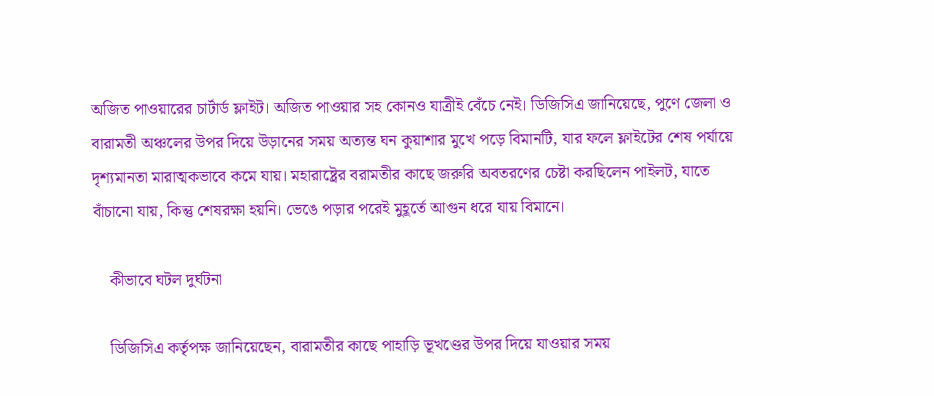অজিত পাওয়ারের চার্টার্ড ফ্লাইট। অজিত পাওয়ার সহ কোনও যাত্রীই বেঁচে নেই। ডিজিসিএ জানিয়েছে, পুণে জেলা ও বারামতী অঞ্চলের উপর দিয়ে উড়ানের সময় অত্যন্ত ঘন কুয়াশার মুখে পড়ে বিমানটি, যার ফলে ফ্লাইটের শেষ পর্যায়ে দৃশ্যমানতা মারাত্মকভাবে কমে যায়। মহারাষ্ট্রের বরামতীর কাছে জরুরি অবতরণের চেষ্টা করছিলেন পাইলট, যাতে বাঁচানো যায়, কিন্তু শেষরক্ষা হয়নি। ভেঙে পড়ার পরেই মুহূর্তে আগুন ধরে যায় বিমানে।

    কীভাবে ঘটল দুর্ঘটনা

    ডিজিসিএ কর্তৃপক্ষ জানিয়েছেন, বারামতীর কাছে পাহাড়ি ভূখণ্ডের উপর দিয়ে যাওয়ার সময়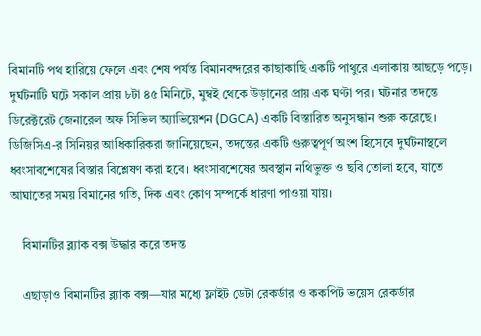বিমানটি পথ হারিয়ে ফেলে এবং শেষ পর্যন্ত বিমানবন্দরের কাছাকাছি একটি পাথুরে এলাকায় আছড়ে পড়ে। দুর্ঘটনাটি ঘটে সকাল প্রায় ৮টা ৪৫ মিনিটে, মুম্বই থেকে উড়ানের প্রায় এক ঘণ্টা পর। ঘটনার তদন্তে ডিরেক্টরেট জেনারেল অফ সিভিল অ্যাভিয়েশন (DGCA) একটি বিস্তারিত অনুসন্ধান শুরু করেছে। ডিজিসিএ-র সিনিয়র আধিকারিকরা জানিয়েছেন, তদন্তের একটি গুরুত্বপূর্ণ অংশ হিসেবে দুর্ঘটনাস্থলে ধ্বংসাবশেষের বিস্তার বিশ্লেষণ করা হবে। ধ্বংসাবশেষের অবস্থান নথিভুক্ত ও ছবি তোলা হবে, যাতে আঘাতের সময় বিমানের গতি, দিক এবং কোণ সম্পর্কে ধারণা পাওয়া যায়।

    বিমানটির ব্ল্যাক বক্স উদ্ধার করে তদন্ত

    এছাড়াও বিমানটির ব্ল্যাক বক্স—যার মধ্যে ফ্লাইট ডেটা রেকর্ডার ও ককপিট ভয়েস রেকর্ডার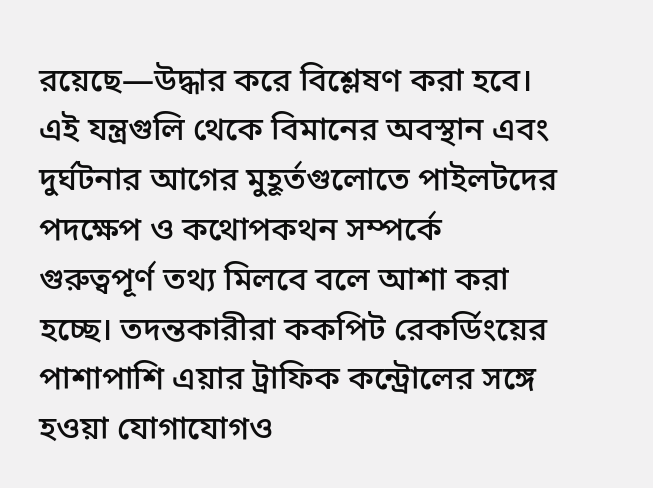রয়েছে—উদ্ধার করে বিশ্লেষণ করা হবে। এই যন্ত্রগুলি থেকে বিমানের অবস্থান এবং দুর্ঘটনার আগের মুহূর্তগুলোতে পাইলটদের পদক্ষেপ ও কথোপকথন সম্পর্কে গুরুত্বপূর্ণ তথ্য মিলবে বলে আশা করা হচ্ছে। তদন্তকারীরা ককপিট রেকর্ডিংয়ের পাশাপাশি এয়ার ট্রাফিক কন্ট্রোলের সঙ্গে হওয়া যোগাযোগও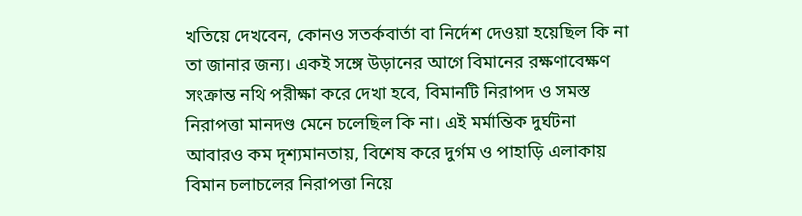খতিয়ে দেখবেন, কোনও সতর্কবার্তা বা নির্দেশ দেওয়া হয়েছিল কি না তা জানার জন্য। একই সঙ্গে উড়ানের আগে বিমানের রক্ষণাবেক্ষণ সংক্রান্ত নথি পরীক্ষা করে দেখা হবে, বিমানটি নিরাপদ ও সমস্ত নিরাপত্তা মানদণ্ড মেনে চলেছিল কি না। এই মর্মান্তিক দুর্ঘটনা আবারও কম দৃশ্যমানতায়, বিশেষ করে দুর্গম ও পাহাড়ি এলাকায় বিমান চলাচলের নিরাপত্তা নিয়ে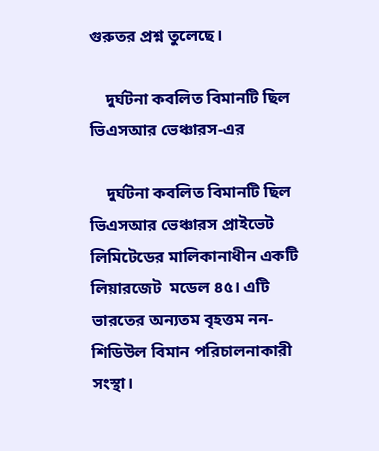গুরুতর প্রশ্ন তুলেছে।

    দুর্ঘটনা কবলিত বিমানটি ছিল ভিএসআর ভেঞ্চারস-এর

    দুর্ঘটনা কবলিত বিমানটি ছিল ভিএসআর ভেঞ্চারস প্রাইভেট লিমিটেডের মালিকানাধীন একটি লিয়ারজেট  মডেল ৪৫। এটি ভারতের অন্যতম বৃহত্তম নন-শিডিউল বিমান পরিচালনাকারী সংস্থা।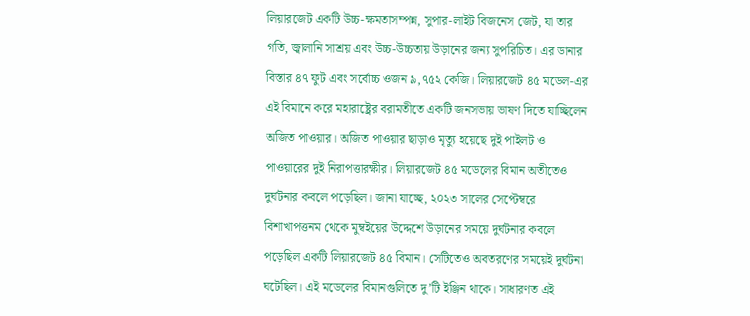লিয়ারজেট একটি উচ্চ-ক্ষমতাসম্পন্ন, সুপার-লাইট বিজনেস জেট, যা তার গতি, জ্বালানি সাশ্রয় এবং উচ্চ-উচ্চতায় উড়ানের জন্য সুপরিচিত। এর ডানার বিস্তার ৪৭ ফুট এবং সর্বোচ্চ ওজন ৯,৭৫২ কেজি। লিয়ারজেট ৪৫ মডেল-এর এই বিমানে করে মহারাষ্ট্রের বরামতীতে একটি জনসভায় ভাষণ দিতে যাচ্ছিলেন অজিত পাওয়ার। অজিত পাওয়ার ছাড়াও মৃত্যু হয়েছে দুই পাইলট ও পাওয়ারের দুই নিরাপত্তারক্ষীর। লিয়ারজেট ৪৫ মডেলের বিমান অতীতেও দুর্ঘটনার কবলে পড়েছিল। জানা যাচ্ছে, ২০২৩ সালের সেপ্টেম্বরে বিশাখাপত্তনম থেকে মুম্বইয়ের উদ্দেশে উড়ানের সময়ে দুর্ঘটনার কবলে পড়েছিল একটি লিয়ারজেট ৪৫ বিমান। সেটিতেও অবতরণের সময়েই দুর্ঘটনা ঘটেছিল। এই মডেলের বিমানগুলিতে দু’টি ইঞ্জিন থাকে। সাধারণত এই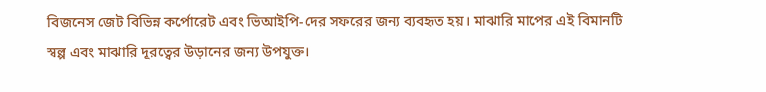বিজনেস জেট বিভিন্ন কর্পোরেট এবং ভিআইপি-দের সফরের জন্য ব্যবহৃত হয়। মাঝারি মাপের এই বিমানটি স্বল্প এবং মাঝারি দূরত্বের উড়ানের জন্য উপযুক্ত।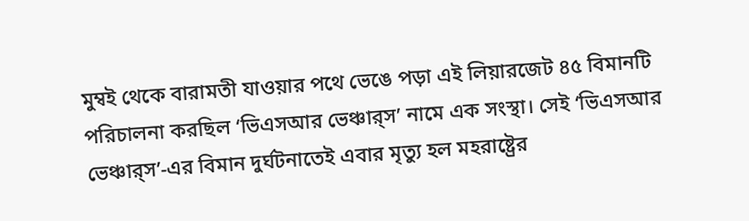মুম্বই থেকে বারামতী যাওয়ার পথে ভেঙে পড়া এই লিয়ারজেট ৪৫ বিমানটি পরিচালনা করছিল ‘ভিএসআর ভেঞ্চার্‌স’ নামে এক সংস্থা। সেই ‘ভিএসআর ভেঞ্চার্‌স’-এর বিমান দুর্ঘটনাতেই এবার মৃত্যু হল মহরাষ্ট্রের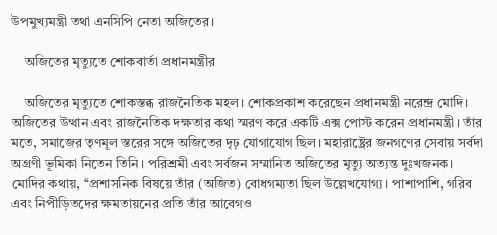উপমুখ্যমন্ত্রী তথা এনসিপি নেতা অজিতের।

    অজিতের মৃত্যুতে শোকবার্তা প্রধানমন্ত্রীর

    অজিতের মৃত্যুতে শোকস্তব্ধ রাজনৈতিক মহল। শোকপ্রকাশ করেছেন প্রধানমন্ত্রী নরেন্দ্র মোদি। অজিতের উত্থান এবং রাজনৈতিক দক্ষতার কথা স্মরণ করে একটি এক্স পোস্ট করেন প্রধানমন্ত্রী। তাঁর মতে, সমাজের তৃণমূল স্তরের সঙ্গে অজিতের দৃঢ় যোগাযোগ ছিল। মহারাষ্ট্রের জনগণের সেবায় সর্বদা অগ্রণী ভূমিকা নিতেন তিনি। পরিশ্রমী এবং সর্বজন সম্মানিত অজিতের মৃত্যু অত্যন্ত দুঃখজনক। মোদির কথায়, ‘‘প্রশাসনিক বিষয়ে তাঁর (অজিত) বোধগম্যতা ছিল উল্লেখযোগ্য। পাশাপাশি, গরিব এবং নিপীড়িতদের ক্ষমতায়নের প্রতি তাঁর আবেগও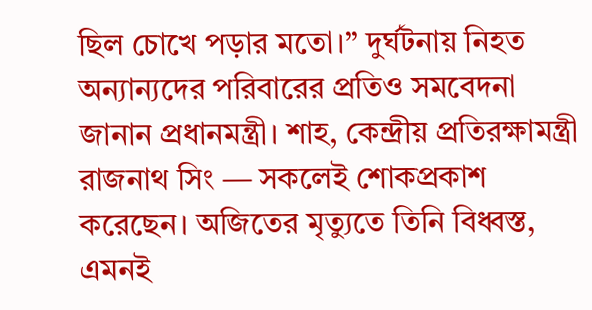ছিল চোখে পড়ার মতো।’’ দুর্ঘটনায় নিহত অন্যান্যদের পরিবারের প্রতিও সমবেদনা জানান প্রধানমন্ত্রী। শাহ, কেন্দ্রীয় প্রতিরক্ষামন্ত্রী রাজনাথ সিং — সকলেই শোকপ্রকাশ করেছেন। অজিতের মৃত্যুতে তিনি বিধ্বস্ত, এমনই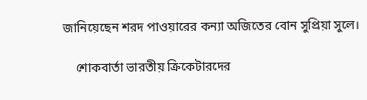জানিয়েছেন শরদ পাওয়ারের কন্যা অজিতের বোন সুপ্রিয়া সুলে।

    শোকবার্তা ভারতীয় ক্রিকেটারদের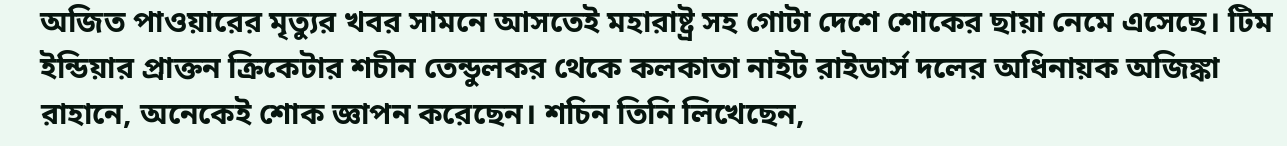অজিত পাওয়ারের মৃত্যুর খবর সামনে আসতেই মহারাষ্ট্র সহ গোটা দেশে শোকের ছায়া নেমে এসেছে। টিম ইন্ডিয়ার প্রাক্তন ক্রিকেটার শচীন তেন্ডুলকর থেকে কলকাতা নাইট রাইডার্স দলের অধিনায়ক অজিঙ্কা রাহানে, অনেকেই শোক জ্ঞাপন করেছেন। শচিন তিনি লিখেছেন,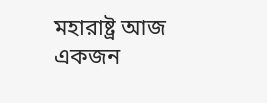মহারাষ্ট্র আজ একজন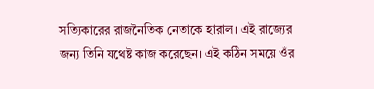সত্যিকারের রাজনৈতিক নেতাকে হারাল। এই রাজ্যের জন্য তিনি যথেষ্ট কাজ করেছেন। এই কঠিন সময়ে ওঁর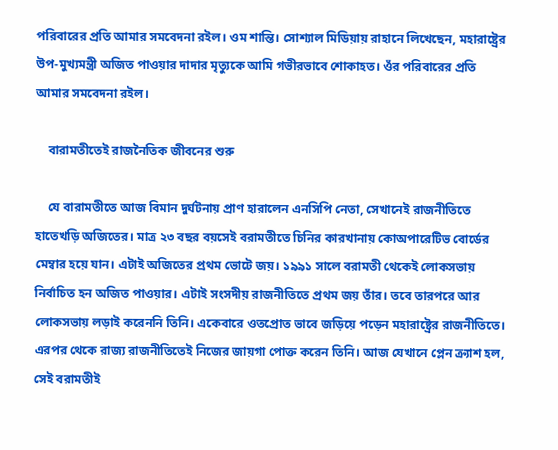পরিবারের প্রতি আমার সমবেদনা রইল। ওম শান্তি। সোশ্যাল মিডিয়ায় রাহানে লিখেছেন, মহারাষ্ট্রের উপ-মুখ্যমন্ত্রী অজিত পাওয়ার দাদার মৃত্যুকে আমি গভীরভাবে শোকাহত। ওঁর পরিবারের প্রতি আমার সমবেদনা রইল।

    বারামতীতেই রাজনৈতিক জীবনের শুরু

    যে বারামতীতে আজ বিমান দুর্ঘটনায় প্রাণ হারালেন এনসিপি নেতা, সেখানেই রাজনীতিতে হাতেখড়ি অজিতের। মাত্র ২৩ বছর বয়সেই বরামতীতে চিনির কারখানায় কোঅপারেটিভ বোর্ডের মেম্বার হয়ে যান। এটাই অজিতের প্রথম ভোটে জয়। ১৯৯১ সালে বরামতী থেকেই লোকসভায় নির্বাচিত হন অজিত পাওয়ার। এটাই সংসদীয় রাজনীতিতে প্রথম জয় তাঁর। তবে তারপরে আর লোকসভায় লড়াই করেননি তিনি। একেবারে ওতপ্রোত ভাবে জড়িয়ে পড়েন মহারাষ্ট্রের রাজনীতিতে। এরপর থেকে রাজ্য রাজনীতিতেই নিজের জায়গা পোক্ত করেন তিনি। আজ যেখানে প্লেন ক্র্যাশ হল, সেই বরামতীই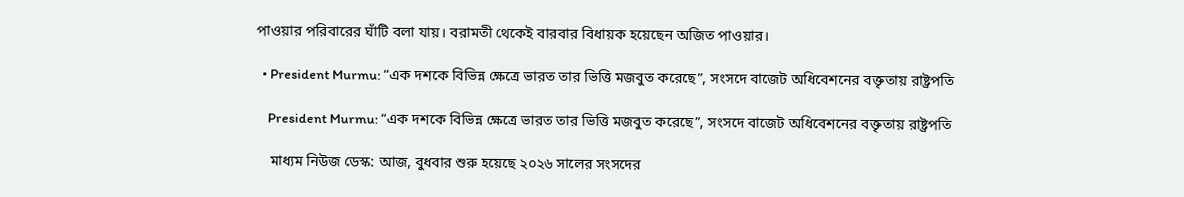পাওয়ার পরিবারের ঘাঁটি বলা যায়। বরামতী থেকেই বারবার বিধায়ক হয়েছেন অজিত পাওয়ার।

  • President Murmu: “এক দশকে বিভিন্ন ক্ষেত্রে ভারত তার ভিত্তি মজবুত করেছে”, সংসদে বাজেট অধিবেশনের বক্তৃতায় রাষ্ট্রপতি

    President Murmu: “এক দশকে বিভিন্ন ক্ষেত্রে ভারত তার ভিত্তি মজবুত করেছে”, সংসদে বাজেট অধিবেশনের বক্তৃতায় রাষ্ট্রপতি

    মাধ্যম নিউজ ডেস্ক: আজ, বুধবার শুরু হয়েছে ২০২৬ সালের সংসদের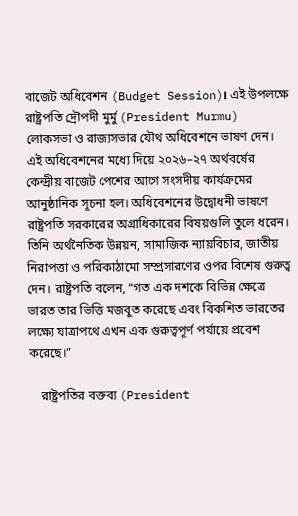বাজেট অধিবেশন (Budget Session)। এই উপলক্ষে রাষ্ট্রপতি দ্রৌপদী মুর্মু (President Murmu) লোকসভা ও রাজ্যসভার যৌথ অধিবেশনে ভাষণ দেন। এই অধিবেশনের মধ্যে দিয়ে ২০২৬–২৭ অর্থবর্ষের কেন্দ্রীয় বাজেট পেশের আগে সংসদীয় কার্যক্রমের আনুষ্ঠানিক সূচনা হল। অধিবেশনের উদ্বোধনী ভাষণে রাষ্ট্রপতি সরকারের অগ্রাধিকারের বিষয়গুলি তুলে ধরেন। তিনি অর্থনৈতিক উন্নয়ন, সামাজিক ন্যায়বিচার, জাতীয় নিরাপত্তা ও পরিকাঠামো সম্প্রসারণের ওপর বিশেষ গুরুত্ব দেন। রাষ্ট্রপতি বলেন, “গত এক দশকে বিভিন্ন ক্ষেত্রে ভারত তার ভিত্তি মজবুত করেছে এবং বিকশিত ভারতের লক্ষ্যে যাত্রাপথে এখন এক গুরুত্বপূর্ণ পর্যায়ে প্রবেশ করেছে।”

    রাষ্ট্রপতির বক্তব্য (President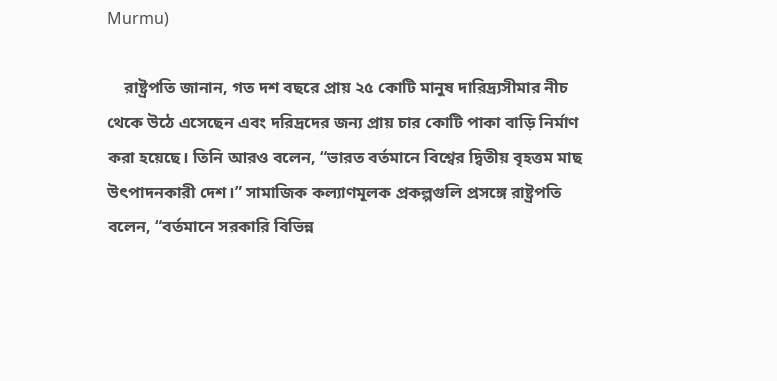Murmu)

    রাষ্ট্রপতি জানান, গত দশ বছরে প্রায় ২৫ কোটি মানুষ দারিদ্র্যসীমার নীচ থেকে উঠে এসেছেন এবং দরিদ্রদের জন্য প্রায় চার কোটি পাকা বাড়ি নির্মাণ করা হয়েছে। তিনি আরও বলেন, “ভারত বর্তমানে বিশ্বের দ্বিতীয় বৃহত্তম মাছ উৎপাদনকারী দেশ।” সামাজিক কল্যাণমূলক প্রকল্পগুলি প্রসঙ্গে রাষ্ট্রপতি বলেন, “বর্তমানে সরকারি বিভিন্ন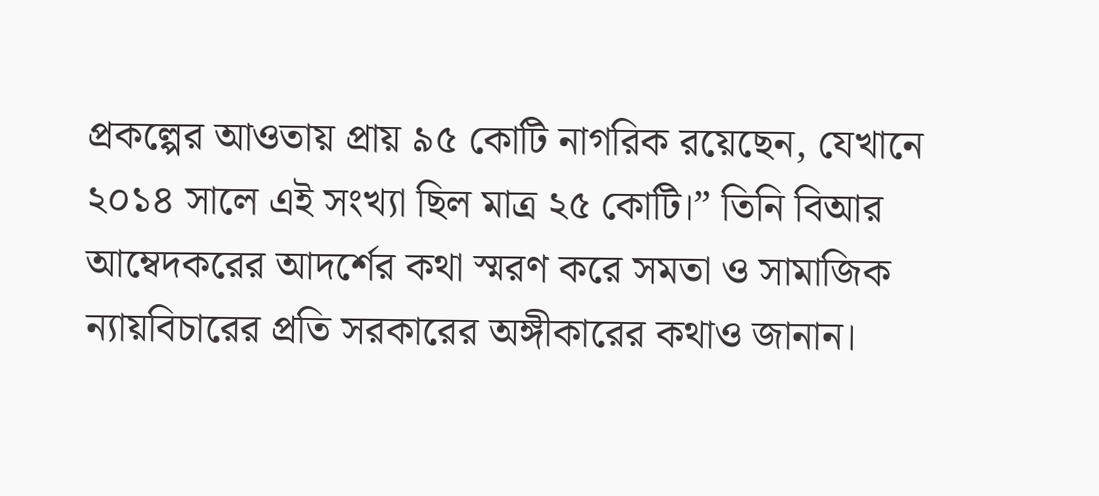প্রকল্পের আওতায় প্রায় ৯৫ কোটি নাগরিক রয়েছেন, যেখানে ২০১৪ সালে এই সংখ্যা ছিল মাত্র ২৫ কোটি।” তিনি বিআর আম্বেদকরের আদর্শের কথা স্মরণ করে সমতা ও সামাজিক ন্যায়বিচারের প্রতি সরকারের অঙ্গীকারের কথাও জানান।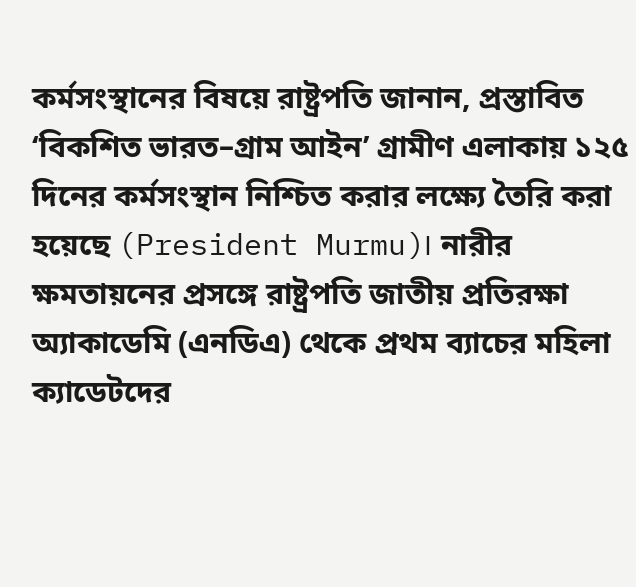কর্মসংস্থানের বিষয়ে রাষ্ট্রপতি জানান, প্রস্তাবিত ‘বিকশিত ভারত–গ্রাম আইন’ গ্রামীণ এলাকায় ১২৫ দিনের কর্মসংস্থান নিশ্চিত করার লক্ষ্যে তৈরি করা হয়েছে (President Murmu)। নারীর ক্ষমতায়নের প্রসঙ্গে রাষ্ট্রপতি জাতীয় প্রতিরক্ষা অ্যাকাডেমি (এনডিএ) থেকে প্রথম ব্যাচের মহিলা ক্যাডেটদের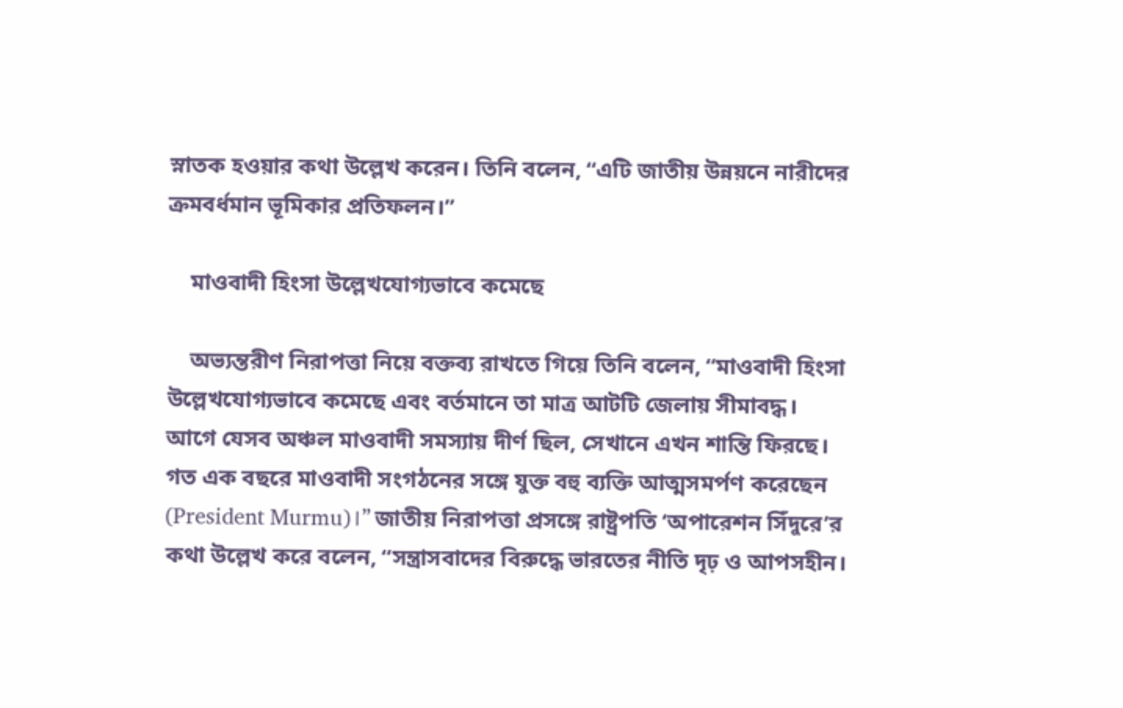স্নাতক হওয়ার কথা উল্লেখ করেন। তিনি বলেন, “এটি জাতীয় উন্নয়নে নারীদের ক্রমবর্ধমান ভূমিকার প্রতিফলন।”

    মাওবাদী হিংসা উল্লেখযোগ্যভাবে কমেছে

    অভ্যন্তরীণ নিরাপত্তা নিয়ে বক্তব্য রাখতে গিয়ে তিনি বলেন, “মাওবাদী হিংসা উল্লেখযোগ্যভাবে কমেছে এবং বর্তমানে তা মাত্র আটটি জেলায় সীমাবদ্ধ। আগে যেসব অঞ্চল মাওবাদী সমস্যায় দীর্ণ ছিল, সেখানে এখন শান্তি ফিরছে। গত এক বছরে মাওবাদী সংগঠনের সঙ্গে যুক্ত বহু ব্যক্তি আত্মসমর্পণ করেছেন (President Murmu)।” জাতীয় নিরাপত্তা প্রসঙ্গে রাষ্ট্রপতি ‘অপারেশন সিঁদুরে’র কথা উল্লেখ করে বলেন, “সন্ত্রাসবাদের বিরুদ্ধে ভারতের নীতি দৃঢ় ও আপসহীন।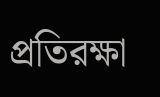প্রতিরক্ষা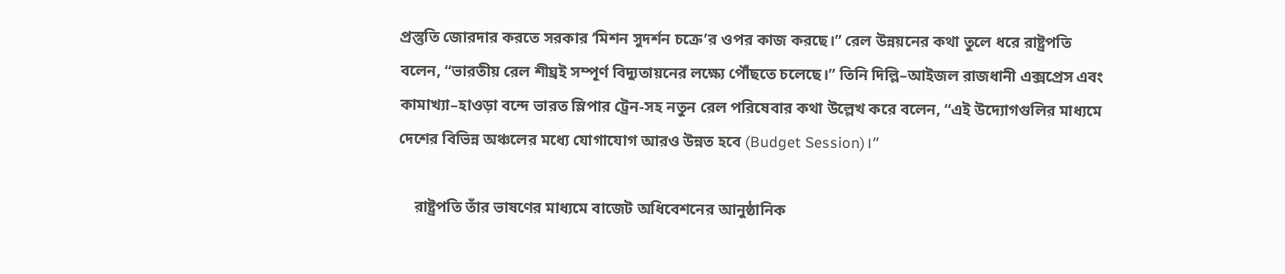প্রস্তুতি জোরদার করতে সরকার ‘মিশন সুদর্শন চক্রে’র ওপর কাজ করছে।” রেল উন্নয়নের কথা তুলে ধরে রাষ্ট্রপতি বলেন, “ভারতীয় রেল শীঘ্রই সম্পূর্ণ বিদ্যুতায়নের লক্ষ্যে পৌঁছতে চলেছে।” তিনি দিল্লি–আইজল রাজধানী এক্সপ্রেস এবং কামাখ্যা–হাওড়া বন্দে ভারত স্লিপার ট্রেন-সহ নতুন রেল পরিষেবার কথা উল্লেখ করে বলেন, “এই উদ্যোগগুলির মাধ্যমে দেশের বিভিন্ন অঞ্চলের মধ্যে যোগাযোগ আরও উন্নত হবে (Budget Session)।”

    রাষ্ট্রপতি তাঁর ভাষণের মাধ্যমে বাজেট অধিবেশনের আনুষ্ঠানিক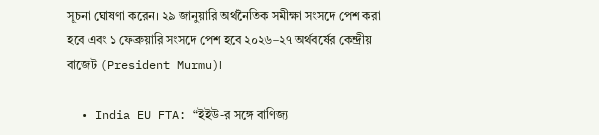সূচনা ঘোষণা করেন। ২৯ জানুয়ারি অর্থনৈতিক সমীক্ষা সংসদে পেশ করা হবে এবং ১ ফেব্রুয়ারি সংসদে পেশ হবে ২০২৬–২৭ অর্থবর্ষের কেন্দ্রীয় বাজেট (President Murmu)।

  • India EU FTA: “ইইউ-র সঙ্গে বাণিজ্য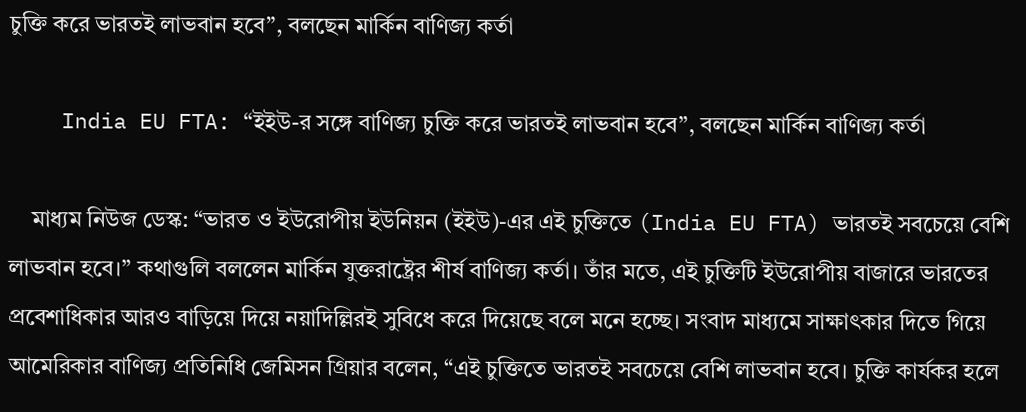চুক্তি করে ভারতই লাভবান হবে”, বলছেন মার্কিন বাণিজ্য কর্তা

    India EU FTA: “ইইউ-র সঙ্গে বাণিজ্য চুক্তি করে ভারতই লাভবান হবে”, বলছেন মার্কিন বাণিজ্য কর্তা

    মাধ্যম নিউজ ডেস্ক: “ভারত ও ইউরোপীয় ইউনিয়ন (ইইউ)-এর এই চুক্তিতে (India EU FTA) ভারতই সবচেয়ে বেশি লাভবান হবে।” কথাগুলি বললেন মার্কিন যুক্তরাষ্ট্রের শীর্ষ বাণিজ্য কর্তা। তাঁর মতে, এই চুক্তিটি ইউরোপীয় বাজারে ভারতের প্রবেশাধিকার আরও বাড়িয়ে দিয়ে নয়াদিল্লিরই সুবিধে করে দিয়েছে বলে মনে হচ্ছে। সংবাদ মাধ্যমে সাক্ষাৎকার দিতে গিয়ে আমেরিকার বাণিজ্য প্রতিনিধি জেমিসন গ্রিয়ার বলেন, “এই চুক্তিতে ভারতই সবচেয়ে বেশি লাভবান হবে। চুক্তি কার্যকর হলে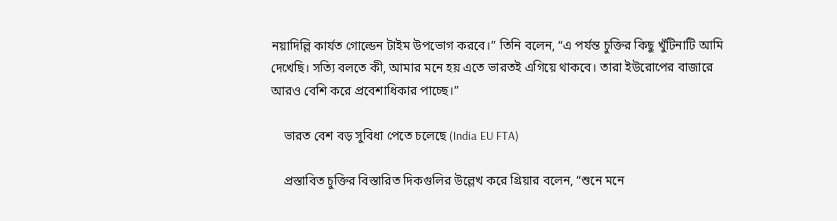নয়াদিল্লি কার্যত গোল্ডেন টাইম উপভোগ করবে।” তিনি বলেন, “এ পর্যন্ত চুক্তির কিছু খুঁটিনাটি আমি দেখেছি। সত্যি বলতে কী, আমার মনে হয় এতে ভারতই এগিয়ে থাকবে। তারা ইউরোপের বাজারে আরও বেশি করে প্রবেশাধিকার পাচ্ছে।”

    ভারত বেশ বড় সুবিধা পেতে চলেছে (India EU FTA)

    প্রস্তাবিত চুক্তির বিস্তারিত দিকগুলির উল্লেখ করে গ্রিয়ার বলেন, “শুনে মনে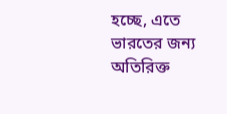হচ্ছে, এতে ভারতের জন্য অতিরিক্ত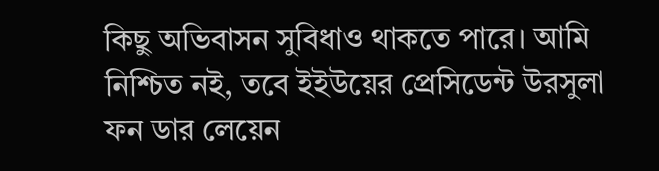কিছু অভিবাসন সুবিধাও থাকতে পারে। আমি নিশ্চিত নই, তবে ইইউয়ের প্রেসিডেন্ট উরসুলা ফন ডার লেয়েন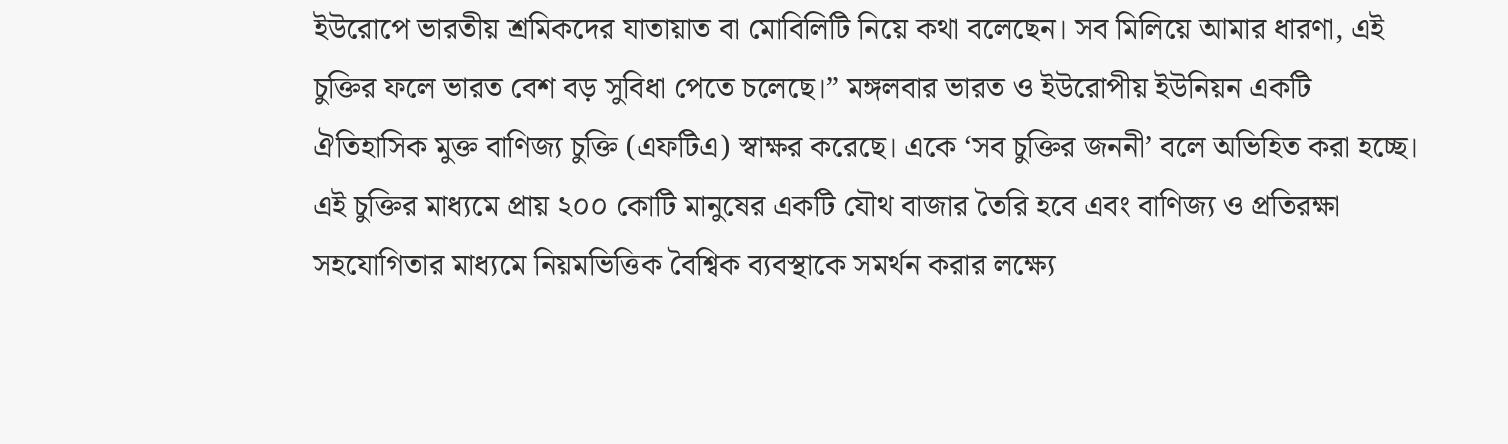ইউরোপে ভারতীয় শ্রমিকদের যাতায়াত বা মোবিলিটি নিয়ে কথা বলেছেন। সব মিলিয়ে আমার ধারণা, এই চুক্তির ফলে ভারত বেশ বড় সুবিধা পেতে চলেছে।” মঙ্গলবার ভারত ও ইউরোপীয় ইউনিয়ন একটি ঐতিহাসিক মুক্ত বাণিজ্য চুক্তি (এফটিএ) স্বাক্ষর করেছে। একে ‘সব চুক্তির জননী’ বলে অভিহিত করা হচ্ছে। এই চুক্তির মাধ্যমে প্রায় ২০০ কোটি মানুষের একটি যৌথ বাজার তৈরি হবে এবং বাণিজ্য ও প্রতিরক্ষা সহযোগিতার মাধ্যমে নিয়মভিত্তিক বৈশ্বিক ব্যবস্থাকে সমর্থন করার লক্ষ্যে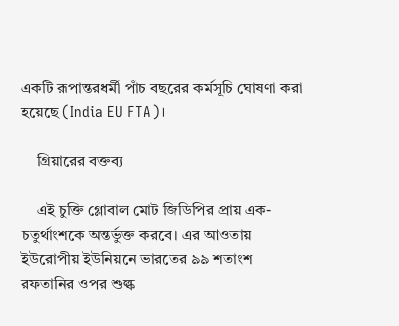একটি রূপান্তরধর্মী পাঁচ বছরের কর্মসূচি ঘোষণা করা হয়েছে (India EU FTA)।

    গ্রিয়ারের বক্তব্য

    এই চুক্তি গ্লোবাল মোট জিডিপির প্রায় এক-চতুর্থাংশকে অন্তর্ভুক্ত করবে। এর আওতায় ইউরোপীয় ইউনিয়নে ভারতের ৯৯ শতাংশ রফতানির ওপর শুল্ক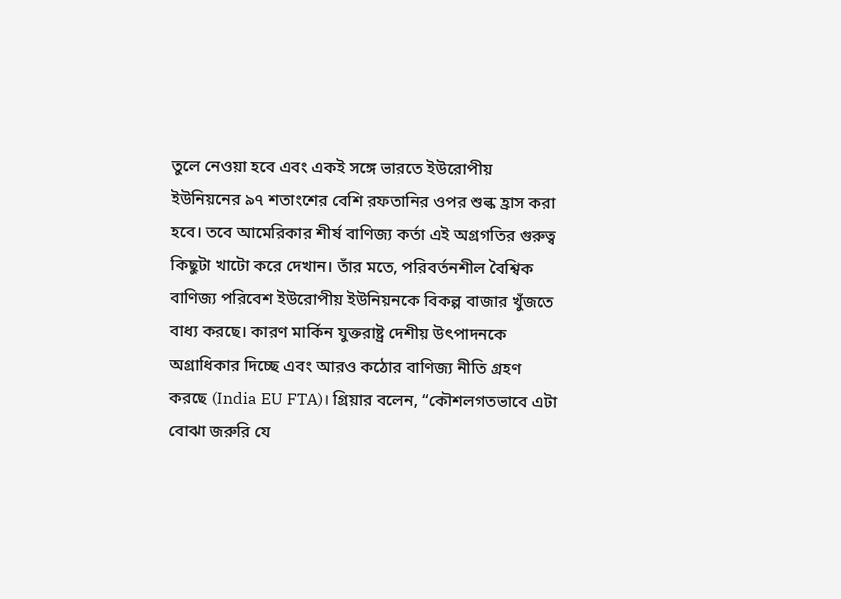তুলে নেওয়া হবে এবং একই সঙ্গে ভারতে ইউরোপীয় ইউনিয়নের ৯৭ শতাংশের বেশি রফতানির ওপর শুল্ক হ্রাস করা হবে। তবে আমেরিকার শীর্ষ বাণিজ্য কর্তা এই অগ্রগতির গুরুত্ব কিছুটা খাটো করে দেখান। তাঁর মতে, পরিবর্তনশীল বৈশ্বিক বাণিজ্য পরিবেশ ইউরোপীয় ইউনিয়নকে বিকল্প বাজার খুঁজতে বাধ্য করছে। কারণ মার্কিন যুক্তরাষ্ট্র দেশীয় উৎপাদনকে অগ্রাধিকার দিচ্ছে এবং আরও কঠোর বাণিজ্য নীতি গ্রহণ করছে (India EU FTA)। গ্রিয়ার বলেন, “কৌশলগতভাবে এটা বোঝা জরুরি যে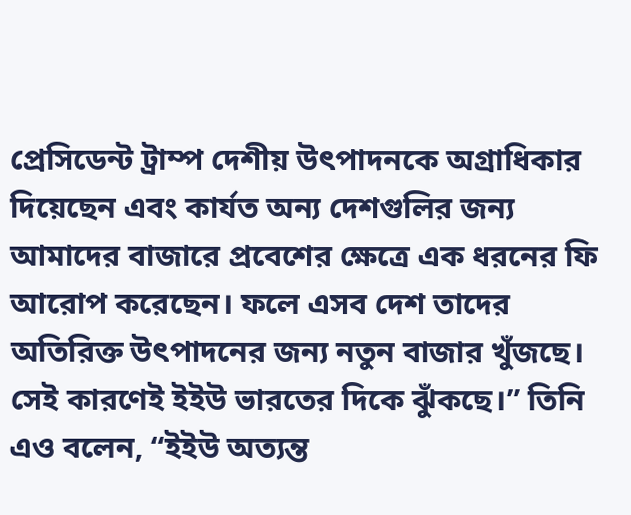প্রেসিডেন্ট ট্রাম্প দেশীয় উৎপাদনকে অগ্রাধিকার দিয়েছেন এবং কার্যত অন্য দেশগুলির জন্য আমাদের বাজারে প্রবেশের ক্ষেত্রে এক ধরনের ফি আরোপ করেছেন। ফলে এসব দেশ তাদের অতিরিক্ত উৎপাদনের জন্য নতুন বাজার খুঁজছে। সেই কারণেই ইইউ ভারতের দিকে ঝুঁকছে।” তিনি এও বলেন, “ইইউ অত্যন্ত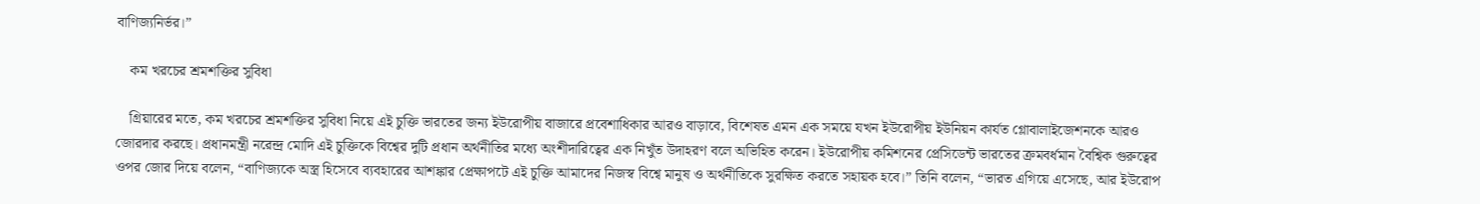বাণিজ্যনির্ভর।”

    কম খরচের শ্রমশক্তির সুবিধা

    গ্রিয়ারের মতে, কম খরচের শ্রমশক্তির সুবিধা নিয়ে এই চুক্তি ভারতের জন্য ইউরোপীয় বাজারে প্রবেশাধিকার আরও বাড়াবে, বিশেষত এমন এক সময়ে যখন ইউরোপীয় ইউনিয়ন কার্যত গ্লোবালাইজেশনকে আরও জোরদার করছে। প্রধানমন্ত্রী নরেন্দ্র মোদি এই চুক্তিকে বিশ্বের দুটি প্রধান অর্থনীতির মধ্যে অংশীদারিত্বের এক নিখুঁত উদাহরণ বলে অভিহিত করেন। ইউরোপীয় কমিশনের প্রেসিডেন্ট ভারতের ক্রমবর্ধমান বৈশ্বিক গুরুত্বের ওপর জোর দিয়ে বলেন, “বাণিজ্যকে অস্ত্র হিসেবে ব্যবহারের আশঙ্কার প্রেক্ষাপটে এই চুক্তি আমাদের নিজস্ব বিশ্বে মানুষ ও অর্থনীতিকে সুরক্ষিত করতে সহায়ক হবে।” তিনি বলেন, “ভারত এগিয়ে এসেছে, আর ইউরোপ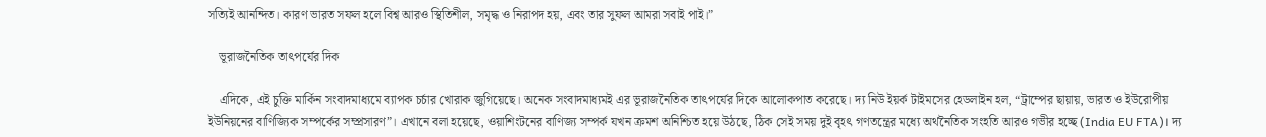সত্যিই আনন্দিত। কারণ ভারত সফল হলে বিশ্ব আরও স্থিতিশীল, সমৃদ্ধ ও নিরাপদ হয়, এবং তার সুফল আমরা সবাই পাই।”

    ভূরাজনৈতিক তাৎপর্যের দিক

    এদিকে, এই চুক্তি মার্কিন সংবাদমাধ্যমে ব্যাপক চর্চার খোরাক জুগিয়েছে। অনেক সংবাদমাধ্যমই এর ভূরাজনৈতিক তাৎপর্যের দিকে আলোকপাত করেছে। দ্য নিউ ইয়র্ক টাইমসের হেডলাইন হল, “ট্রাম্পের ছায়ায়, ভারত ও ইউরোপীয় ইউনিয়নের বাণিজ্যিক সম্পর্কের সম্প্রসারণ”। এখানে বলা হয়েছে, ওয়াশিংটনের বাণিজ্য সম্পর্ক যখন ক্রমশ অনিশ্চিত হয়ে উঠছে, ঠিক সেই সময় দুই বৃহৎ গণতন্ত্রের মধ্যে অর্থনৈতিক সংহতি আরও গভীর হচ্ছে (India EU FTA)। দ্য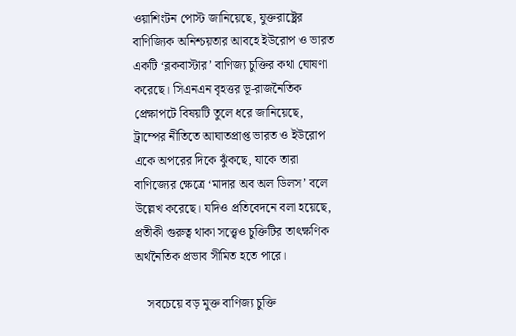ওয়াশিংটন পোস্ট জানিয়েছে, যুক্তরাষ্ট্রের বাণিজ্যিক অনিশ্চয়তার আবহে ইউরোপ ও ভারত একটি ‘ব্লকবাস্টার’ বাণিজ্য চুক্তির কথা ঘোষণা করেছে। সিএনএন বৃহত্তর ভূ-রাজনৈতিক প্রেক্ষাপটে বিষয়টি তুলে ধরে জানিয়েছে, ট্রাম্পের নীতিতে আঘাতপ্রাপ্ত ভারত ও ইউরোপ একে অপরের দিকে ঝুঁকছে, যাকে তারা বাণিজ্যের ক্ষেত্রে ‘মাদার অব অল ডিলস’ বলে উল্লেখ করেছে। যদিও প্রতিবেদনে বলা হয়েছে, প্রতীকী গুরুত্ব থাকা সত্ত্বেও চুক্তিটির তাৎক্ষণিক অর্থনৈতিক প্রভাব সীমিত হতে পারে।

    সবচেয়ে বড় মুক্ত বাণিজ্য চুক্তি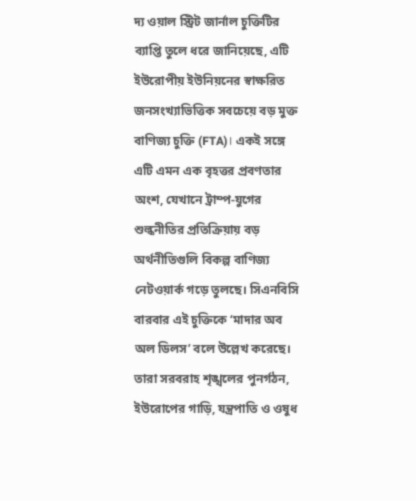দ্য ওয়াল স্ট্রিট জার্নাল চুক্তিটির ব্যাপ্তি তুলে ধরে জানিয়েছে, এটি ইউরোপীয় ইউনিয়নের স্বাক্ষরিত জনসংখ্যাভিত্তিক সবচেয়ে বড় মুক্ত বাণিজ্য চুক্তি (FTA)। একই সঙ্গে এটি এমন এক বৃহত্তর প্রবণতার অংশ, যেখানে ট্রাম্প-যুগের শুল্কনীতির প্রতিক্রিয়ায় বড় অর্থনীতিগুলি বিকল্প বাণিজ্য নেটওয়ার্ক গড়ে তুলছে। সিএনবিসি বারবার এই চুক্তিকে ‘মাদার অব অল ডিলস’ বলে উল্লেখ করেছে। তারা সরবরাহ শৃঙ্খলের পুনর্গঠন, ইউরোপের গাড়ি, যন্ত্রপাতি ও ওষুধ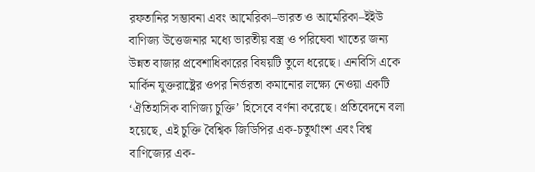রফতানির সম্ভাবনা এবং আমেরিকা–ভারত ও আমেরিকা–ইইউ বাণিজ্য উত্তেজনার মধ্যে ভারতীয় বস্ত্র ও পরিষেবা খাতের জন্য উন্নত বাজার প্রবেশাধিকারের বিষয়টি তুলে ধরেছে। এনবিসি একে মার্কিন যুক্তরাষ্ট্রের ওপর নির্ভরতা কমানোর লক্ষ্যে নেওয়া একটি ‘ঐতিহাসিক বাণিজ্য চুক্তি’ হিসেবে বর্ণনা করেছে। প্রতিবেদনে বলা হয়েছে, এই চুক্তি বৈশ্বিক জিডিপির এক-চতুর্থাংশ এবং বিশ্ব বাণিজ্যের এক-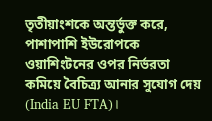তৃতীয়াংশকে অন্তর্ভুক্ত করে, পাশাপাশি ইউরোপকে ওয়াশিংটনের ওপর নির্ভরতা কমিয়ে বৈচিত্র্য আনার সুযোগ দেয় (India EU FTA)।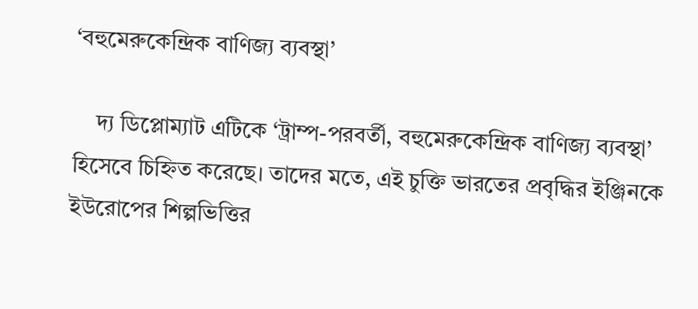‘বহুমেরুকেন্দ্রিক বাণিজ্য ব্যবস্থা’

    দ্য ডিপ্লোম্যাট এটিকে ‘ট্রাম্প-পরবর্তী, বহুমেরুকেন্দ্রিক বাণিজ্য ব্যবস্থা’ হিসেবে চিহ্নিত করেছে। তাদের মতে, এই চুক্তি ভারতের প্রবৃদ্ধির ইঞ্জিনকে ইউরোপের শিল্পভিত্তির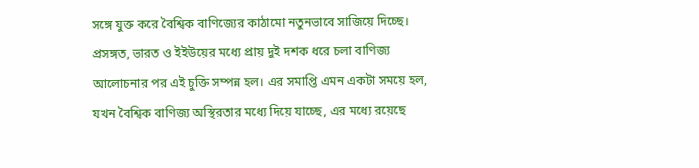সঙ্গে যুক্ত করে বৈশ্বিক বাণিজ্যের কাঠামো নতুনভাবে সাজিয়ে দিচ্ছে। প্রসঙ্গত, ভারত ও ইইউয়ের মধ্যে প্রায় দুই দশক ধরে চলা বাণিজ্য আলোচনার পর এই চুক্তি সম্পন্ন হল। এর সমাপ্তি এমন একটা সময়ে হল, যখন বৈশ্বিক বাণিজ্য অস্থিরতার মধ্যে দিয়ে যাচ্ছে, এর মধ্যে রয়েছে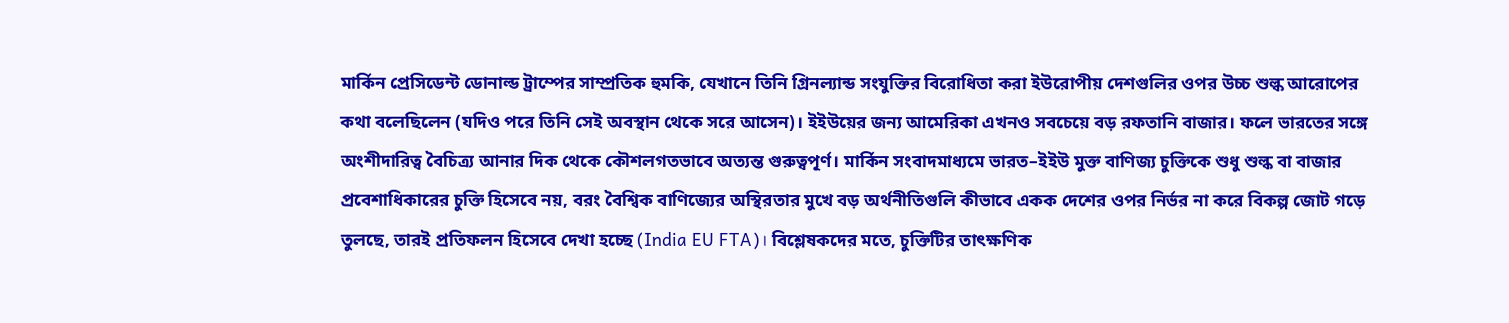মার্কিন প্রেসিডেন্ট ডোনাল্ড ট্রাম্পের সাম্প্রতিক হুমকি, যেখানে তিনি গ্রিনল্যান্ড সংযুক্তির বিরোধিতা করা ইউরোপীয় দেশগুলির ওপর উচ্চ শুল্ক আরোপের কথা বলেছিলেন (যদিও পরে তিনি সেই অবস্থান থেকে সরে আসেন)। ইইউয়ের জন্য আমেরিকা এখনও সবচেয়ে বড় রফতানি বাজার। ফলে ভারতের সঙ্গে অংশীদারিত্ব বৈচিত্র্য আনার দিক থেকে কৌশলগতভাবে অত্যন্ত গুরুত্বপূর্ণ। মার্কিন সংবাদমাধ্যমে ভারত–ইইউ মুক্ত বাণিজ্য চুক্তিকে শুধু শুল্ক বা বাজার প্রবেশাধিকারের চুক্তি হিসেবে নয়, বরং বৈশ্বিক বাণিজ্যের অস্থিরতার মুখে বড় অর্থনীতিগুলি কীভাবে একক দেশের ওপর নির্ভর না করে বিকল্প জোট গড়ে তুলছে, তারই প্রতিফলন হিসেবে দেখা হচ্ছে (India EU FTA)। বিশ্লেষকদের মতে, চুক্তিটির তাৎক্ষণিক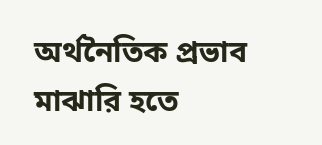অর্থনৈতিক প্রভাব মাঝারি হতে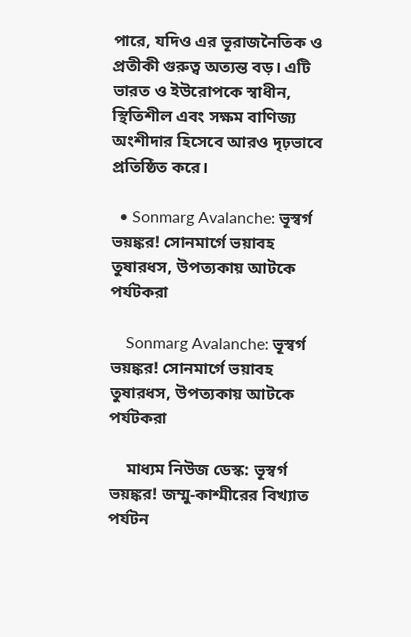পারে, যদিও এর ভূরাজনৈতিক ও প্রতীকী গুরুত্ব অত্যন্ত বড়। এটি ভারত ও ইউরোপকে স্বাধীন, স্থিতিশীল এবং সক্ষম বাণিজ্য অংশীদার হিসেবে আরও দৃঢ়ভাবে প্রতিষ্ঠিত করে।

  • Sonmarg Avalanche: ভূস্বর্গ ভয়ঙ্কর! সোনমার্গে ভয়াবহ তুষারধস, উপত্যকায় আটকে পর্যটকরা

    Sonmarg Avalanche: ভূস্বর্গ ভয়ঙ্কর! সোনমার্গে ভয়াবহ তুষারধস, উপত্যকায় আটকে পর্যটকরা

    মাধ্যম নিউজ ডেস্ক: ভূস্বর্গ ভয়ঙ্কর! জম্মু-কাশ্মীরের বিখ্যাত পর্যটন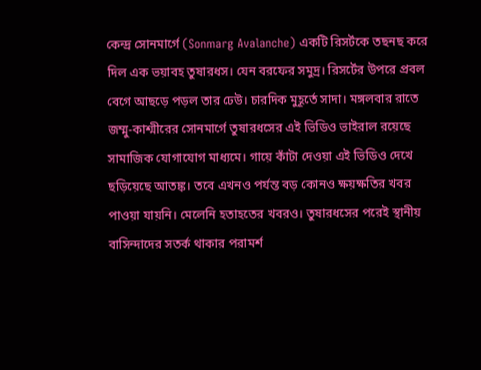কেন্দ্র সোনমার্গে (Sonmarg Avalanche) একটি রিসর্টকে তছনছ করে দিল এক ভয়াবহ তুষারধস। যেন বরফের সমুদ্র। রিসর্টের উপরে প্রবল বেগে আছড়ে পড়ল তার ঢেউ। চারদিক মুহূর্তে সাদা। মঙ্গলবার রাতে জম্মু-কাশ্মীরের সোনমার্গে তুষারধসের এই ভিডিও ভাইরাল রয়েছে সামাজিক যোগাযোগ মাধ্যমে। গায়ে কাঁটা দেওয়া এই ভিডিও দেখে ছড়িয়েছে আতঙ্ক। তবে এখনও পর্যন্ত বড় কোনও ক্ষয়ক্ষতির খবর পাওয়া যায়নি। মেলেনি হতাহতের খবরও। তুষারধসের পরেই স্থানীয় বাসিন্দাদের সতর্ক থাকার পরামর্শ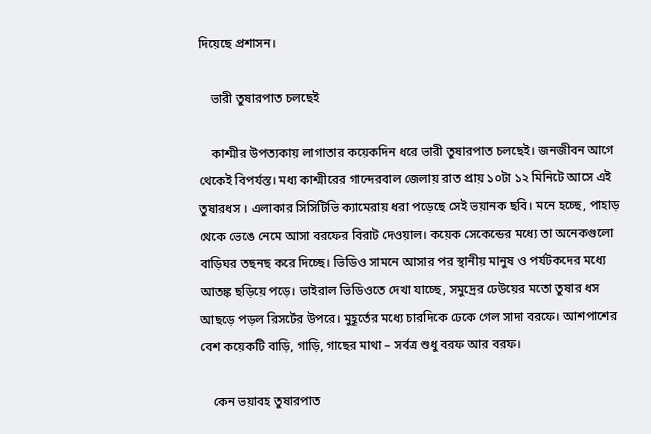দিয়েছে প্রশাসন।

    ভারী তুষারপাত চলছেই

    কাশ্মীর উপত্যকায় লাগাতার কয়েকদিন ধরে ভারী তুষারপাত চলছেই। জনজীবন আগে থেকেই বিপর্যস্ত। মধ্য কাশ্মীরের গান্দেরবাল জেলায় রাত প্রায় ১০টা ১২ মিনিটে আসে এই তুষারধস । এলাকার সিসিটিভি ক্যামেরায় ধরা পড়েছে সেই ভয়ানক ছবি। মনে হচ্ছে, পাহাড় থেকে ভেঙে নেমে আসা বরফের বিরাট দেওয়াল। কয়েক সেকেন্ডের মধ্যে তা অনেকগুলো বাড়িঘর তছনছ করে দিচ্ছে। ভিডিও সামনে আসার পর স্থানীয় মানুষ ও পর্যটকদের মধ্যে আতঙ্ক ছড়িয়ে পড়ে। ভাইরাল ভিডিওতে দেখা যাচ্ছে, সমুদ্রের ঢেউয়ের মতো তুষার ধস আছড়ে পড়ল রিসর্টের উপরে। মুহূর্তের মধ্যে চারদিকে ঢেকে গেল সাদা বরফে। আশপাশের বেশ কয়েকটি বাড়ি, গাড়ি, গাছের মাথা – সর্বত্র শুধু বরফ আর বরফ।

    কেন ভয়াবহ তুষারপাত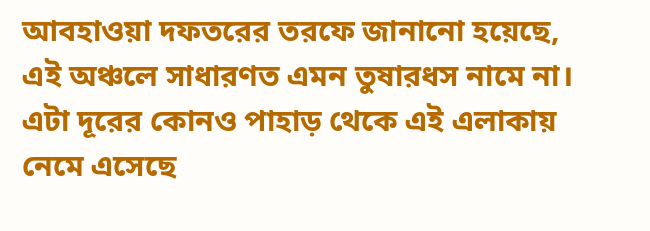আবহাওয়া দফতরের তরফে জানানো হয়েছে, এই অঞ্চলে সাধারণত এমন তুষারধস নামে না। এটা দূরের কোনও পাহাড় থেকে এই এলাকায় নেমে এসেছে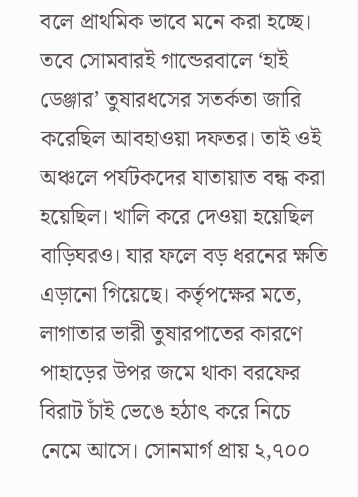বলে প্রাথমিক ভাবে মনে করা হচ্ছে। তবে সোমবারই গান্ডেরবালে ‘হাই ডেঞ্জার’ তুষারধসের সতর্কতা জারি করেছিল আবহাওয়া দফতর। তাই ওই অঞ্চলে পর্যটকদের যাতায়াত বন্ধ করা হয়েছিল। খালি করে দেওয়া হয়েছিল বাড়িঘরও। যার ফলে বড় ধরনের ক্ষতি এড়ানো গিয়েছে। কর্তৃপক্ষের মতে, লাগাতার ভারী তুষারপাতের কারণে পাহাড়ের উপর জমে থাকা বরফের বিরাট চাঁই ভেঙে হঠাৎ করে নিচে নেমে আসে। সোনমার্গ প্রায় ২,৭০০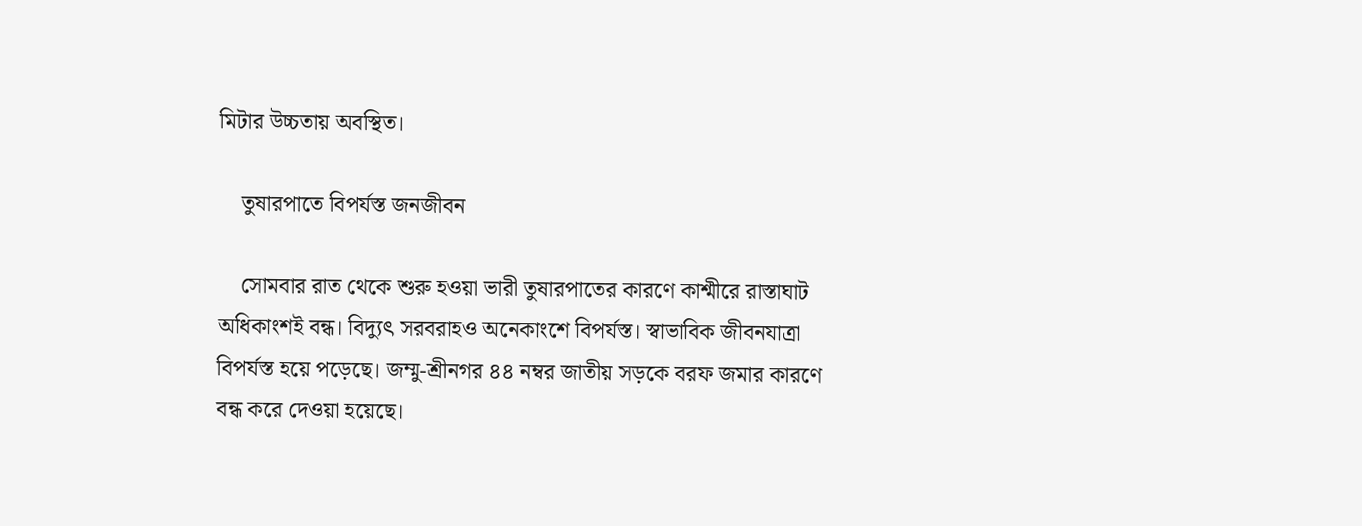মিটার উচ্চতায় অবস্থিত।

    তুষারপাতে বিপর্যস্ত জনজীবন

    সোমবার রাত থেকে শুরু হওয়া ভারী তুষারপাতের কারণে কাশ্মীরে রাস্তাঘাট অধিকাংশই বন্ধ। বিদ্যুৎ সরবরাহও অনেকাংশে বিপর্যস্ত। স্বাভাবিক জীবনযাত্রা বিপর্যস্ত হয়ে পড়েছে। জম্মু-শ্রীনগর ৪৪ নম্বর জাতীয় সড়কে বরফ জমার কারণে বন্ধ করে দেওয়া হয়েছে।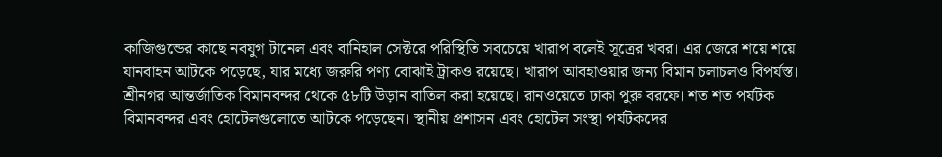কাজিগুন্ডের কাছে নবযুগ টানেল এবং বানিহাল সেক্টরে পরিস্থিতি সবচেয়ে খারাপ বলেই সূত্রের খবর। এর জেরে শয়ে শয়ে যানবাহন আটকে পড়েছে, যার মধ্যে জরুরি পণ্য বোঝাই ট্রাকও রয়েছে। খারাপ আবহাওয়ার জন্য বিমান চলাচলও বিপর্যস্ত। শ্রীনগর আন্তর্জাতিক বিমানবন্দর থেকে ৫৮টি উড়ান বাতিল করা হয়েছে। রানওয়েতে ঢাকা পুরু বরফে। শত শত পর্যটক বিমানবন্দর এবং হোটেলগুলোতে আটকে পড়েছেন। স্থানীয় প্রশাসন এবং হোটেল সংস্থা পর্যটকদের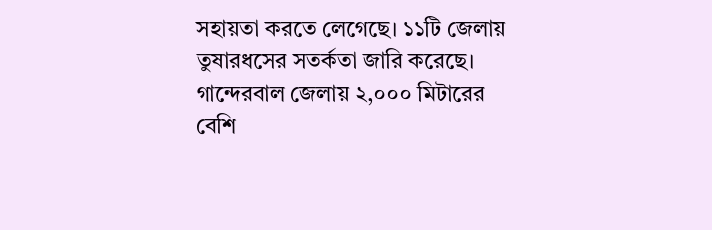সহায়তা করতে লেগেছে। ১১টি জেলায় তুষারধসের সতর্কতা জারি করেছে। গান্দেরবাল জেলায় ২,০০০ মিটারের বেশি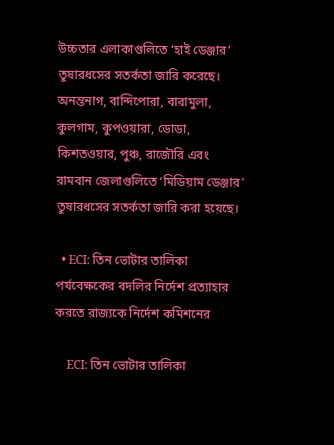উচ্চতার এলাকাগুলিতে ‘হাই ডেঞ্জার’ তুষারধসের সতর্কতা জারি করেছে। অনন্তনাগ, বান্দিপোরা, বারামুলা, কুলগাম, কুপওয়ারা, ডোডা, কিশতওয়ার, পুঞ্চ, রাজৌরি এবং রামবান জেলাগুলিতে ‘মিডিয়াম ডেঞ্জার’ তুষারধসের সতর্কতা জারি করা হয়েছে।

  • ECI: তিন ভোটার তালিকা পর্যবেক্ষকের বদলির নির্দেশ প্রত্যাহার করতে রাজ্যকে নির্দেশ কমিশনের

    ECI: তিন ভোটার তালিকা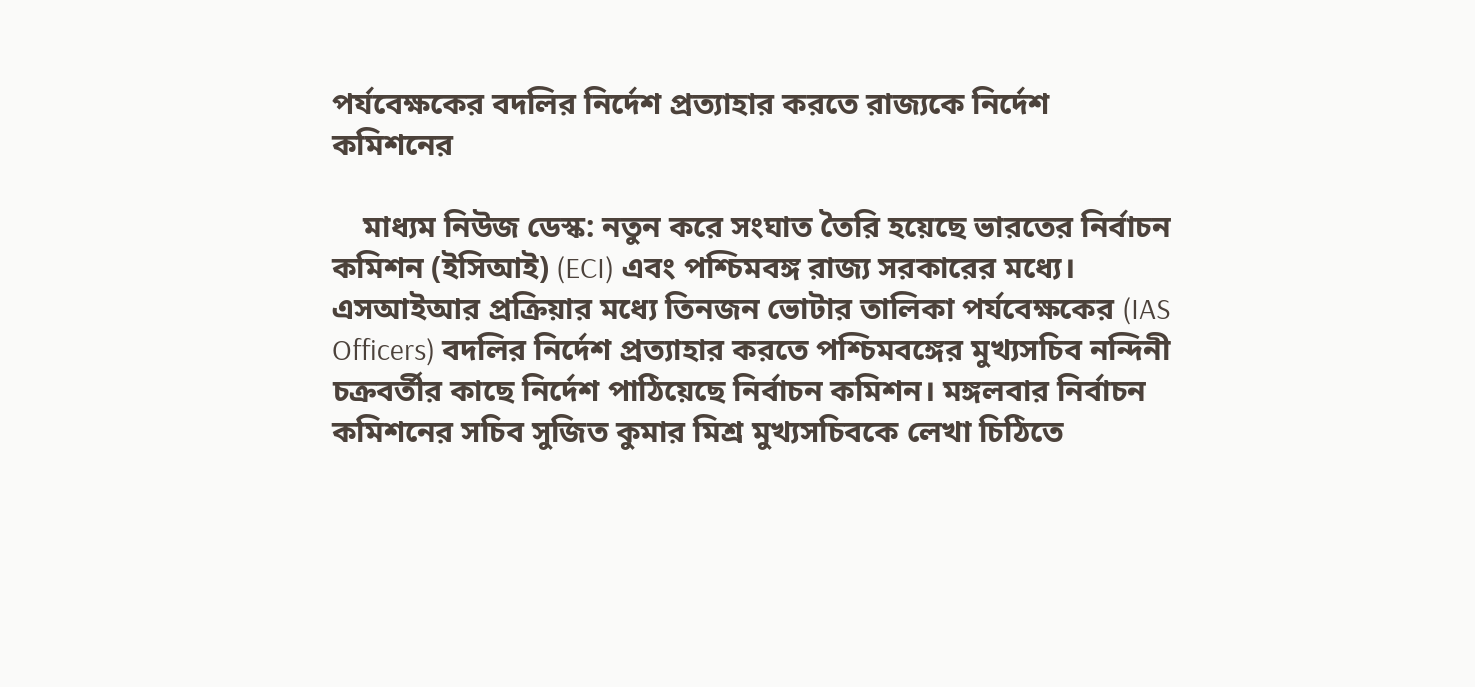পর্যবেক্ষকের বদলির নির্দেশ প্রত্যাহার করতে রাজ্যকে নির্দেশ কমিশনের

    মাধ্যম নিউজ ডেস্ক: নতুন করে সংঘাত তৈরি হয়েছে ভারতের নির্বাচন কমিশন (ইসিআই) (ECI) এবং পশ্চিমবঙ্গ রাজ্য সরকারের মধ্যে। এসআইআর প্রক্রিয়ার মধ্যে তিনজন ভোটার তালিকা পর্যবেক্ষকের (IAS Officers) বদলির নির্দেশ প্রত্যাহার করতে পশ্চিমবঙ্গের মুখ্যসচিব নন্দিনী চক্রবর্তীর কাছে নির্দেশ পাঠিয়েছে নির্বাচন কমিশন। মঙ্গলবার নির্বাচন কমিশনের সচিব সুজিত কুমার মিশ্র মুখ্যসচিবকে লেখা চিঠিতে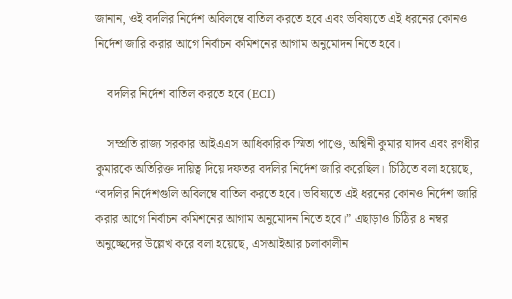জানান, ওই বদলির নির্দেশ অবিলম্বে বাতিল করতে হবে এবং ভবিষ্যতে এই ধরনের কোনও নির্দেশ জারি করার আগে নির্বাচন কমিশনের আগাম অনুমোদন নিতে হবে।

    বদলির নির্দেশ বাতিল করতে হবে (ECI)

    সম্প্রতি রাজ্য সরকার আইএএস আধিকারিক স্মিতা পাণ্ডে, অশ্বিনী কুমার যাদব এবং রণধীর কুমারকে অতিরিক্ত দায়িত্ব দিয়ে দফতর বদলির নির্দেশ জারি করেছিল। চিঠিতে বলা হয়েছে, “বদলির নির্দেশগুলি অবিলম্বে বাতিল করতে হবে। ভবিষ্যতে এই ধরনের কোনও নির্দেশ জারি করার আগে নির্বাচন কমিশনের আগাম অনুমোদন নিতে হবে।” এছাড়াও চিঠির ৪ নম্বর অনুচ্ছেদের উল্লেখ করে বলা হয়েছে, এসআইআর চলাকালীন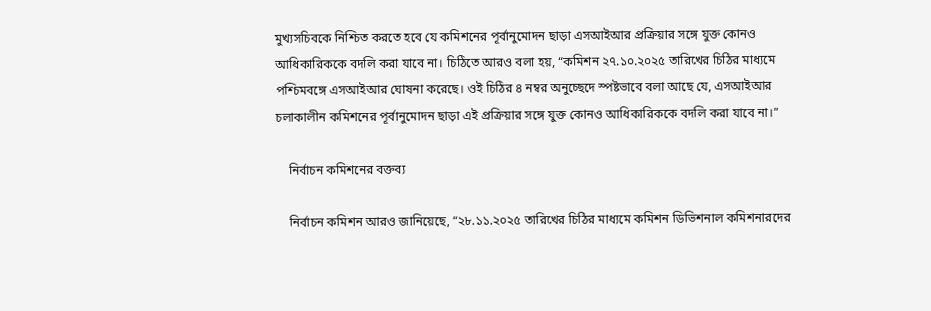মুখ্যসচিবকে নিশ্চিত করতে হবে যে কমিশনের পূর্বানুমোদন ছাড়া এসআইআর প্রক্রিয়ার সঙ্গে যুক্ত কোনও আধিকারিককে বদলি করা যাবে না। চিঠিতে আরও বলা হয়, “কমিশন ২৭.১০.২০২৫ তারিখের চিঠির মাধ্যমে পশ্চিমবঙ্গে এসআইআর ঘোষনা করেছে। ওই চিঠির ৪ নম্বর অনুচ্ছেদে স্পষ্টভাবে বলা আছে যে, এসআইআর চলাকালীন কমিশনের পূর্বানুমোদন ছাড়া এই প্রক্রিয়ার সঙ্গে যুক্ত কোনও আধিকারিককে বদলি করা যাবে না।”

    নির্বাচন কমিশনের বক্তব্য

    নির্বাচন কমিশন আরও জানিয়েছে, “২৮.১১.২০২৫ তারিখের চিঠির মাধ্যমে কমিশন ডিভিশনাল কমিশনারদের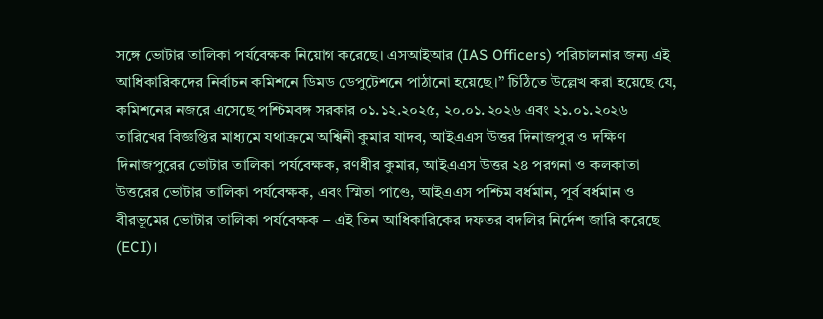সঙ্গে ভোটার তালিকা পর্যবেক্ষক নিয়োগ করেছে। এসআইআর (IAS Officers) পরিচালনার জন্য এই আধিকারিকদের নির্বাচন কমিশনে ডিমড ডেপুটেশনে পাঠানো হয়েছে।” চিঠিতে উল্লেখ করা হয়েছে যে, কমিশনের নজরে এসেছে পশ্চিমবঙ্গ সরকার ০১.১২.২০২৫, ২০.০১.২০২৬ এবং ২১.০১.২০২৬ তারিখের বিজ্ঞপ্তির মাধ্যমে যথাক্রমে অশ্বিনী কুমার যাদব, আইএএস উত্তর দিনাজপুর ও দক্ষিণ দিনাজপুরের ভোটার তালিকা পর্যবেক্ষক, রণধীর কুমার, আইএএস উত্তর ২৪ পরগনা ও কলকাতা উত্তরের ভোটার তালিকা পর্যবেক্ষক, এবং স্মিতা পাণ্ডে, আইএএস পশ্চিম বর্ধমান, পূর্ব বর্ধমান ও বীরভূমের ভোটার তালিকা পর্যবেক্ষক – এই তিন আধিকারিকের দফতর বদলির নির্দেশ জারি করেছে (ECI)।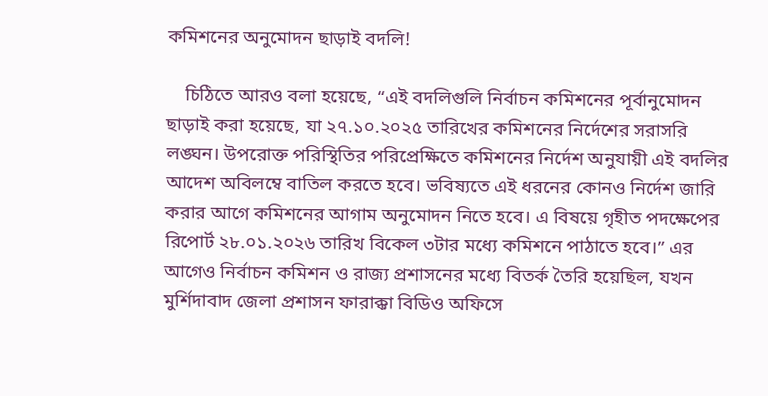কমিশনের অনুমোদন ছাড়াই বদলি!

    চিঠিতে আরও বলা হয়েছে, “এই বদলিগুলি নির্বাচন কমিশনের পূর্বানুমোদন ছাড়াই করা হয়েছে, যা ২৭.১০.২০২৫ তারিখের কমিশনের নির্দেশের সরাসরি লঙ্ঘন। উপরোক্ত পরিস্থিতির পরিপ্রেক্ষিতে কমিশনের নির্দেশ অনুযায়ী এই বদলির আদেশ অবিলম্বে বাতিল করতে হবে। ভবিষ্যতে এই ধরনের কোনও নির্দেশ জারি করার আগে কমিশনের আগাম অনুমোদন নিতে হবে। এ বিষয়ে গৃহীত পদক্ষেপের রিপোর্ট ২৮.০১.২০২৬ তারিখ বিকেল ৩টার মধ্যে কমিশনে পাঠাতে হবে।” এর আগেও নির্বাচন কমিশন ও রাজ্য প্রশাসনের মধ্যে বিতর্ক তৈরি হয়েছিল, যখন মুর্শিদাবাদ জেলা প্রশাসন ফারাক্কা বিডিও অফিসে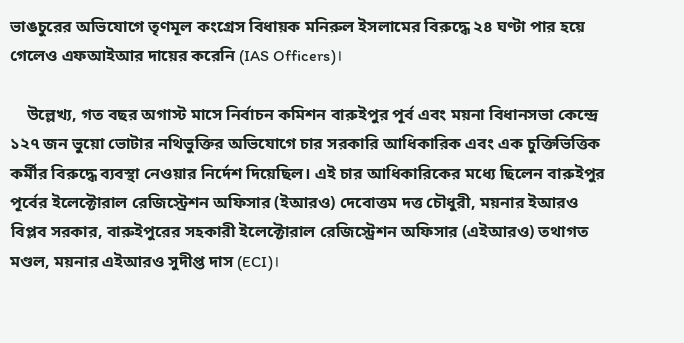ভাঙচুরের অভিযোগে তৃণমূল কংগ্রেস বিধায়ক মনিরুল ইসলামের বিরুদ্ধে ২৪ ঘণ্টা পার হয়ে গেলেও এফআইআর দায়ের করেনি (IAS Officers)।

    উল্লেখ্য, গত বছর অগাস্ট মাসে নির্বাচন কমিশন বারুইপুর পূর্ব এবং ময়না বিধানসভা কেন্দ্রে ১২৭ জন ভুয়ো ভোটার নথিভুক্তির অভিযোগে চার সরকারি আধিকারিক এবং এক চুক্তিভিত্তিক কর্মীর বিরুদ্ধে ব্যবস্থা নেওয়ার নির্দেশ দিয়েছিল। এই চার আধিকারিকের মধ্যে ছিলেন বারুইপুর পূর্বের ইলেক্টোরাল রেজিস্ট্রেশন অফিসার (ইআরও) দেবোত্তম দত্ত চৌধুরী, ময়নার ইআরও বিপ্লব সরকার, বারুইপুরের সহকারী ইলেক্টোরাল রেজিস্ট্রেশন অফিসার (এইআরও) তথাগত মণ্ডল, ময়নার এইআরও সুদীপ্ত দাস (ECI)।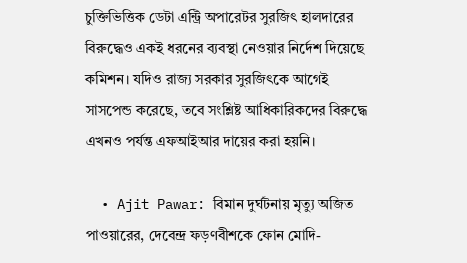চুক্তিভিত্তিক ডেটা এন্ট্রি অপারেটর সুরজিৎ হালদারের বিরুদ্ধেও একই ধরনের ব্যবস্থা নেওয়ার নির্দেশ দিয়েছে কমিশন। যদিও রাজ্য সরকার সুরজিৎকে আগেই সাসপেন্ড করেছে, তবে সংশ্লিষ্ট আধিকারিকদের বিরুদ্ধে এখনও পর্যন্ত এফআইআর দায়ের করা হয়নি।

  • Ajit Pawar: বিমান দুর্ঘটনায় মৃত্যু অজিত পাওয়ারের, দেবেন্দ্র ফড়ণবীশকে ফোন মোদি-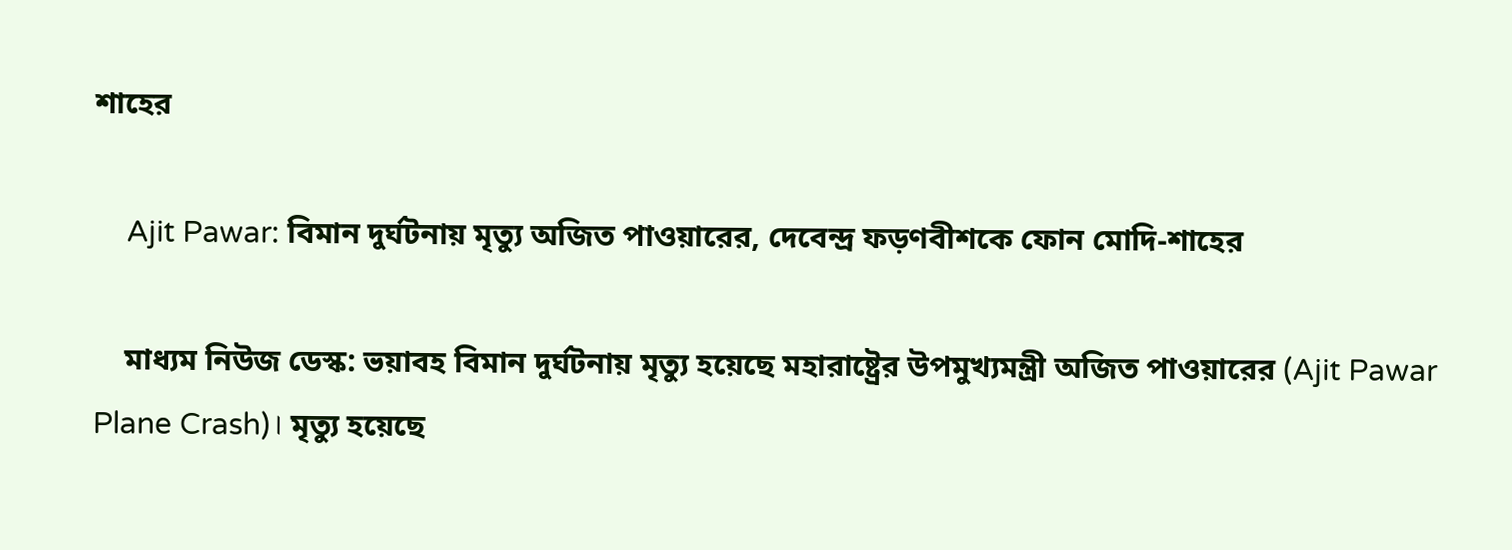শাহের

    Ajit Pawar: বিমান দুর্ঘটনায় মৃত্যু অজিত পাওয়ারের, দেবেন্দ্র ফড়ণবীশকে ফোন মোদি-শাহের

    মাধ্যম নিউজ ডেস্ক: ভয়াবহ বিমান দুর্ঘটনায় মৃত্যু হয়েছে মহারাষ্ট্রের উপমুখ্যমন্ত্রী অজিত পাওয়ারের (Ajit Pawar Plane Crash)। মৃত্যু হয়েছে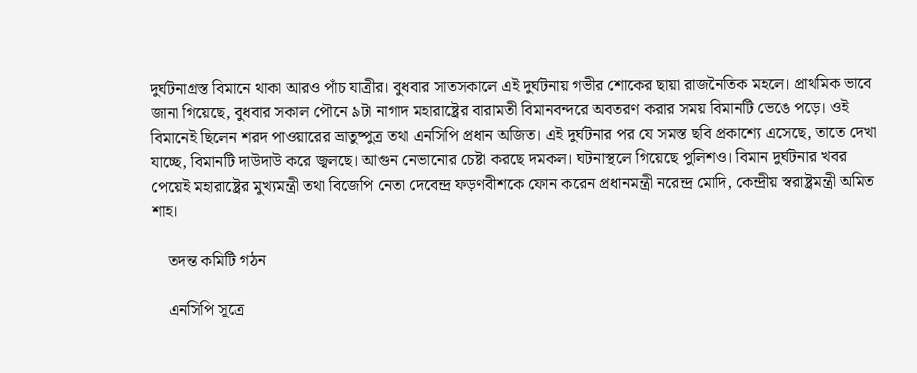দুর্ঘটনাগ্রস্ত বিমানে থাকা আরও পাঁচ যাত্রীর। বুধবার সাতসকালে এই দুর্ঘটনায় গভীর শোকের ছায়া রাজনৈতিক মহলে। প্রাথমিক ভাবে জানা গিয়েছে, বুধবার সকাল পৌনে ৯টা নাগাদ মহারাষ্ট্রের বারামতী বিমানবন্দরে অবতরণ করার সময় বিমানটি ভেঙে পড়ে। ওই বিমানেই ছিলেন শরদ পাওয়ারের ভ্রাতুষ্পুত্র তথা এনসিপি প্রধান অজিত। এই দুর্ঘটনার পর যে সমস্ত ছবি প্রকাশ্যে এসেছে, তাতে দেখা যাচ্ছে, বিমানটি দাউদাউ করে জ্বলছে। আগুন নেভানোর চেষ্টা করছে দমকল। ঘটনাস্থলে গিয়েছে পুলিশও। বিমান দুর্ঘটনার খবর পেয়েই মহারাষ্ট্রের মুখ্যমন্ত্রী তথা বিজেপি নেতা দেবেন্দ্র ফড়ণবীশকে ফোন করেন প্রধানমন্ত্রী নরেন্দ্র মোদি, কেন্দ্রীয় স্বরাষ্ট্রমন্ত্রী অমিত শাহ।

    তদন্ত কমিটি গঠন

    এনসিপি সূত্রে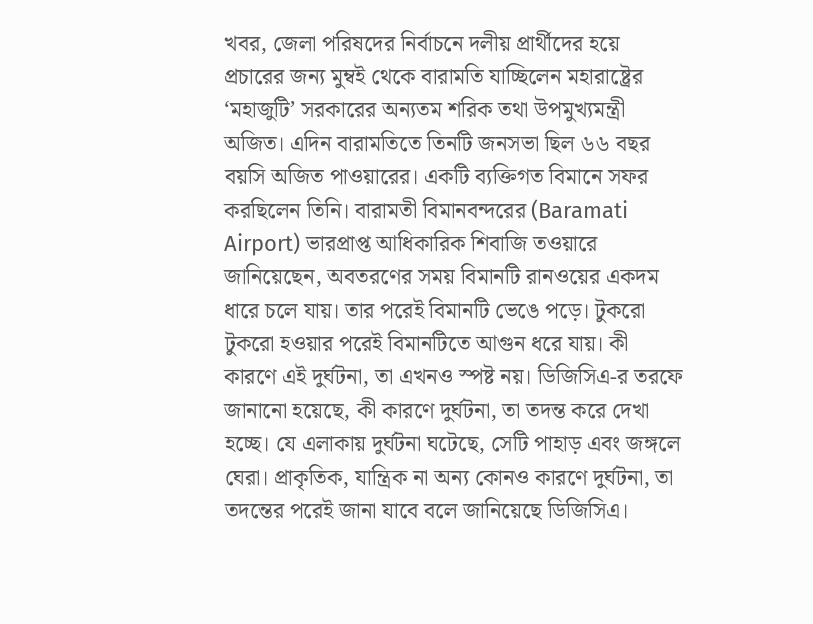খবর, জেলা পরিষদের নির্বাচনে দলীয় প্রার্থীদের হয়ে প্রচারের জন্য মুম্বই থেকে বারামতি যাচ্ছিলেন মহারাষ্ট্রের ‘মহাজুটি’ সরকারের অন্যতম শরিক তথা উপমুখ্যমন্ত্রী অজিত। এদিন বারামতিতে তিনটি জনসভা ছিল ৬৬ বছর বয়সি অজিত পাওয়ারের। একটি ব্যক্তিগত বিমানে সফর করছিলেন তিনি। বারামতী বিমানবন্দরের (Baramati Airport) ভারপ্রাপ্ত আধিকারিক শিবাজি তওয়ারে জানিয়েছেন, অবতরণের সময় বিমানটি রানওয়ের একদম ধারে চলে যায়। তার পরেই বিমানটি ভেঙে পড়ে। টুকরো টুকরো হওয়ার পরেই বিমানটিতে আগুন ধরে যায়। কী কারণে এই দুর্ঘটনা, তা এখনও স্পষ্ট নয়। ডিজিসিএ-র তরফে জানানো হয়েছে, কী কারণে দুর্ঘটনা, তা তদন্ত করে দেখা হচ্ছে। যে এলাকায় দুর্ঘটনা ঘটেছে, সেটি পাহাড় এবং জঙ্গলে ঘেরা। প্রাকৃতিক, যান্ত্রিক না অন্য কোনও কারণে দুর্ঘটনা, তা তদন্তের পরেই জানা যাবে বলে জানিয়েছে ডিজিসিএ।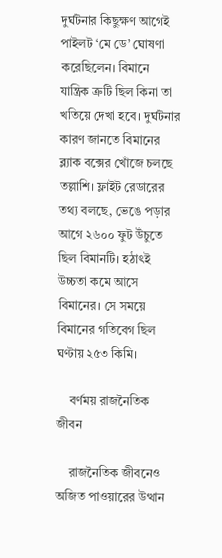দুর্ঘটনার কিছুক্ষণ আগেই পাইলট ‘মে ডে’ ঘোষণা করেছিলেন। বিমানে যান্ত্রিক ত্রুটি ছিল কিনা তা খতিয়ে দেখা হবে। দুর্ঘটনার কারণ জানতে বিমানের ব্ল্যাক বক্সের খোঁজে চলছে তল্লাশি। ফ্লাইট রেডারের তথ্য বলছে, ভেঙে পড়ার আগে ২৬০০ ফুট উঁচুতে ছিল বিমানটি। হঠাৎই উচ্চতা কমে আসে বিমানের। সে সময়ে বিমানের গতিবেগ ছিল ঘণ্টায় ২৫৩ কিমি।

    বর্ণময় রাজনৈতিক জীবন

    রাজনৈতিক জীবনেও অজিত পাওয়ারের উত্থান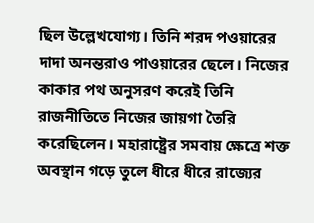ছিল উল্লেখযোগ্য। তিনি শরদ পওয়ারের দাদা অনন্তরাও পাওয়ারের ছেলে। নিজের কাকার পথ অনুসরণ করেই তিনি রাজনীতিতে নিজের জায়গা তৈরি করেছিলেন। মহারাষ্ট্রের সমবায় ক্ষেত্রে শক্ত অবস্থান গড়ে তুলে ধীরে ধীরে রাজ্যের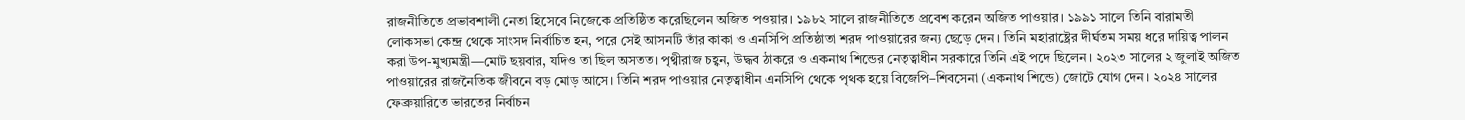রাজনীতিতে প্রভাবশালী নেতা হিসেবে নিজেকে প্রতিষ্ঠিত করেছিলেন অজিত পওয়ার। ১৯৮২ সালে রাজনীতিতে প্রবেশ করেন অজিত পাওয়ার। ১৯৯১ সালে তিনি বারামতী লোকসভা কেন্দ্র থেকে সাংসদ নির্বাচিত হন, পরে সেই আসনটি তাঁর কাকা ও এনসিপি প্রতিষ্ঠাতা শরদ পাওয়ারের জন্য ছেড়ে দেন। তিনি মহারাষ্ট্রের দীর্ঘতম সময় ধরে দায়িত্ব পালন করা উপ-মুখ্যমন্ত্রী—মোট ছয়বার, যদিও তা ছিল অসতত। পৃথ্বীরাজ চহ্বন, উদ্ধব ঠাকরে ও একনাথ শিন্ডের নেতৃত্বাধীন সরকারে তিনি এই পদে ছিলেন। ২০২৩ সালের ২ জুলাই অজিত পাওয়ারের রাজনৈতিক জীবনে বড় মোড় আসে। তিনি শরদ পাওয়ার নেতৃত্বাধীন এনসিপি থেকে পৃথক হয়ে বিজেপি–শিবসেনা (একনাথ শিন্ডে) জোটে যোগ দেন। ২০২৪ সালের ফেব্রুয়ারিতে ভারতের নির্বাচন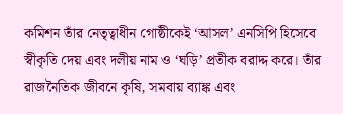কমিশন তাঁর নেতৃত্বাধীন গোষ্ঠীকেই ‘আসল’ এনসিপি হিসেবে স্বীকৃতি দেয় এবং দলীয় নাম ও ‘ঘড়ি’ প্রতীক বরাদ্দ করে। তাঁর রাজনৈতিক জীবনে কৃষি, সমবায় ব্যাঙ্ক এবং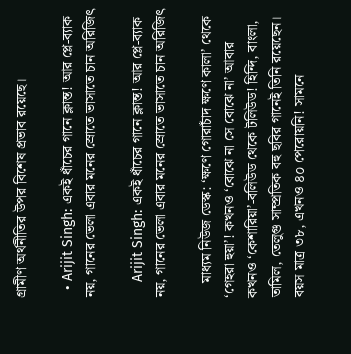গ্রামীণ অর্থনীতির উপর বিশেষ প্রভাব রয়েছে।

  • Arijit Singh: একই ধাঁচের গানে ক্লান্ত! আর প্লে-ব্যাক নয়, গানের ভেলা এবার মনের স্রোতে ভাসাতে চান অরিজিৎ

    Arijit Singh: একই ধাঁচের গানে ক্লান্ত! আর প্লে-ব্যাক নয়, গানের ভেলা এবার মনের স্রোতে ভাসাতে চান অরিজিৎ

    মাধ্যম নিউজ ডেস্ক: ‘ক্ষণে গোরাচাঁদ ক্ষণে কালা’ থেকে ‘গেহরা হুয়া’! কখনও ‘বোঝে না সে বোঝে না’ আবার কখনও ‘কেশারিয়া’-বলিউড থেকে টলিউড! হিন্দি, বাংলা, তামিল, তেলুগু সাম্প্রতিক বহু ছবির গানেই তিনি রয়েছেন। বয়স মাত্র ৩৮, এখনও ৪০ পেরোয়নি! সামনে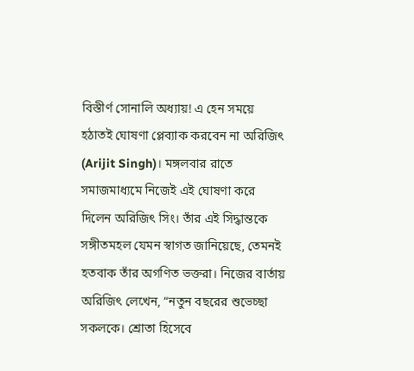বিস্তীর্ণ সোনালি অধ্যায়! এ হেন সময়ে হঠাতই ঘোষণা প্লেব্যাক করবেন না অরিজিৎ (Arijit Singh)। মঙ্গলবার রাতে সমাজমাধ্যমে নিজেই এই ঘোষণা করে দিলেন অরিজিৎ সিং। তাঁর এই সিদ্ধান্তকে সঙ্গীতমহল যেমন স্বাগত জানিয়েছে, তেমনই হতবাক তাঁর অগণিত ভক্তরা। নিজের বার্তায় অরিজিৎ লেখেন, “নতুন বছরের শুভেচ্ছা সকলকে। শ্রোতা হিসেবে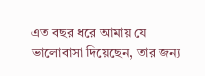এত বছর ধরে আমায় যে ভালোবাসা দিয়েছেন, তার জন্য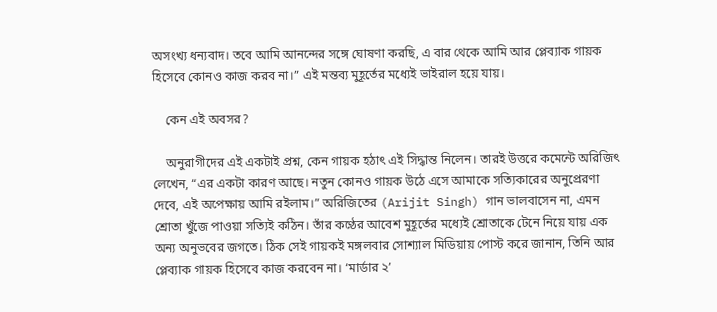অসংখ্য ধন্যবাদ। তবে আমি আনন্দের সঙ্গে ঘোষণা করছি, এ বার থেকে আমি আর প্লেব্যাক গায়ক হিসেবে কোনও কাজ করব না।” এই মন্তব্য মুহূর্তের মধ্যেই ভাইরাল হয়ে যায়।

    কেন এই অবসর?

    অনুরাগীদের এই একটাই প্রশ্ন, কেন গায়ক হঠাৎ এই সিদ্ধান্ত নিলেন। তারই উত্তরে কমেন্টে অরিজিৎ লেখেন, “এর একটা কারণ আছে। নতুন কোনও গায়ক উঠে এসে আমাকে সত্যিকারের অনুপ্রেরণা দেবে, এই অপেক্ষায় আমি রইলাম।” অরিজিতের (Arijit Singh) গান ভালবাসেন না, এমন শ্রোতা খুঁজে পাওয়া সত্যিই কঠিন। তাঁর কণ্ঠের আবেশ মুহূর্তের মধ্যেই শ্রোতাকে টেনে নিয়ে যায় এক অন্য অনুভবের জগতে। ঠিক সেই গায়কই মঙ্গলবার সোশ্যাল মিডিয়ায় পোস্ট করে জানান, তিনি আর প্লেব্যাক গায়ক হিসেবে কাজ করবেন না। ‘মার্ডার ২’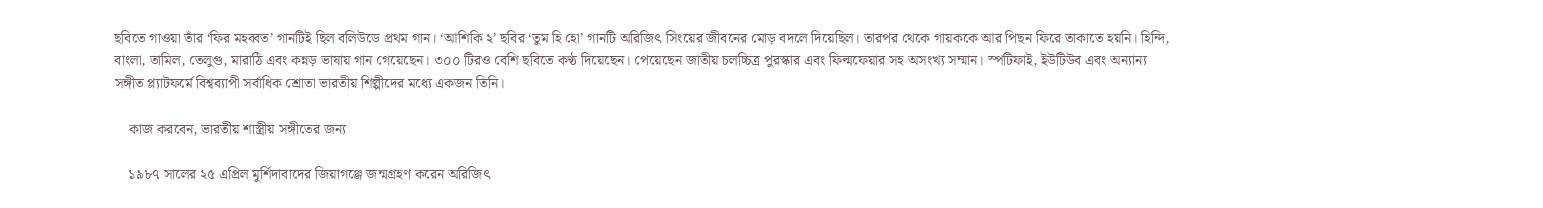ছবিতে গাওয়া তাঁর ‘ফির মহব্বত’ গানটিই ছিল বলিউডে প্রথম গান। ‘আশিকি ২’ ছবির ‘তুম হি হো’ গানটি অরিজিৎ সিংয়ের জীবনের মোড় বদলে দিয়েছিল। তারপর থেকে গায়ককে আর পিছন ফিরে তাকাতে হয়নি। হিন্দি, বাংলা, তামিল, তেলুগু, মারাঠি এবং কন্নড় ভাষায় গান গেয়েছেন। ৩০০ টিরও বেশি ছবিতে কণ্ঠ দিয়েছেন। পেয়েছেন জাতীয় চলচ্চিত্র পুরস্কার এবং ফিল্মফেয়ার সহ অসংখ্য সম্মান। স্পটিফাই, ইউটিউব এবং অন্যান্য সঙ্গীত প্ল্যাটফর্মে বিশ্বব্যাপী সর্বাধিক শ্রোতা ভারতীয় শিল্পীদের মধ্যে একজন তিনি।

    কাজ করবেন, ভারতীয় শাস্ত্রীয় সঙ্গীতের জন্য

    ১৯৮৭ সালের ২৫ এপ্রিল মুর্শিদাবাদের জিয়াগঞ্জে জন্মগ্রহণ করেন অরিজিৎ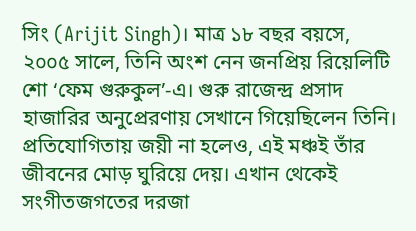সিং (Arijit Singh)। মাত্র ১৮ বছর বয়সে, ২০০৫ সালে, তিনি অংশ নেন জনপ্রিয় রিয়েলিটি শো ‘ফেম গুরুকুল’-এ। গুরু রাজেন্দ্র প্রসাদ হাজারির অনুপ্রেরণায় সেখানে গিয়েছিলেন তিনি। প্রতিযোগিতায় জয়ী না হলেও, এই মঞ্চই তাঁর জীবনের মোড় ঘুরিয়ে দেয়। এখান থেকেই সংগীতজগতের দরজা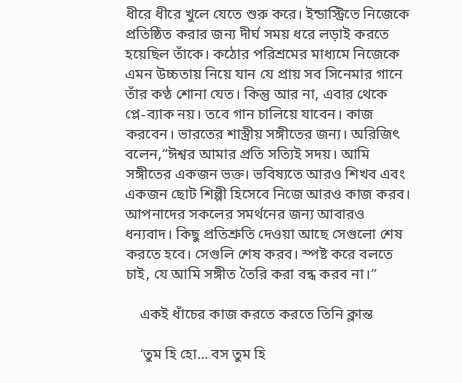ধীরে ধীরে খুলে যেতে শুরু করে। ইন্ডাস্ট্রিতে নিজেকে প্রতিষ্ঠিত করার জন্য দীর্ঘ সময় ধরে লড়াই করতে হয়েছিল তাঁকে। কঠোর পরিশ্রমের মাধ্যমে নিজেকে এমন উচ্চতায় নিয়ে যান যে প্রায় সব সিনেমার গানে তাঁর কণ্ঠ শোনা যেত। কিন্তু আর না, এবার থেকে প্লে-ব্যাক নয়। তবে গান চালিয়ে যাবেন। কাজ করবেন। ভারতের শাস্ত্রীয় সঙ্গীতের জন্য। অরিজিৎ বলেন,“ঈশ্বর আমার প্রতি সত্যিই সদয়। আমি সঙ্গীতের একজন ভক্ত। ভবিষ্যতে আরও শিখব এবং একজন ছোট শিল্পী হিসেবে নিজে আরও কাজ করব। আপনাদের সকলের সমর্থনের জন্য আবারও ধন্যবাদ। কিছু প্রতিশ্রুতি দেওয়া আছে সেগুলো শেষ করতে হবে। সেগুলি শেষ করব। স্পষ্ট করে বলতে চাই, যে আমি সঙ্গীত তৈরি করা বন্ধ করব না।”

    একই ধাঁচের কাজ করতে করতে তিনি ক্লান্ত

    ‘তুম হি হো… বস তুম হি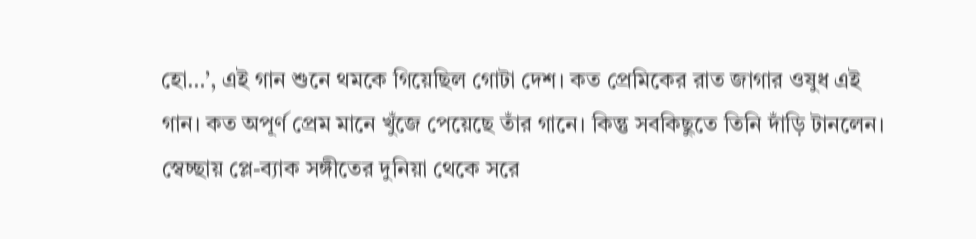হো…’, এই গান শুনে থমকে গিয়েছিল গোটা দেশ। কত প্রেমিকের রাত জাগার ওষুধ এই গান। কত অপূর্ণ প্রেম মানে খুঁজে পেয়েছে তাঁর গানে। কিন্তু সবকিছুতে তিনি দাঁড়ি টানলেন। স্বেচ্ছায় প্লে-ব্যাক সঙ্গীতের দুনিয়া থেকে সরে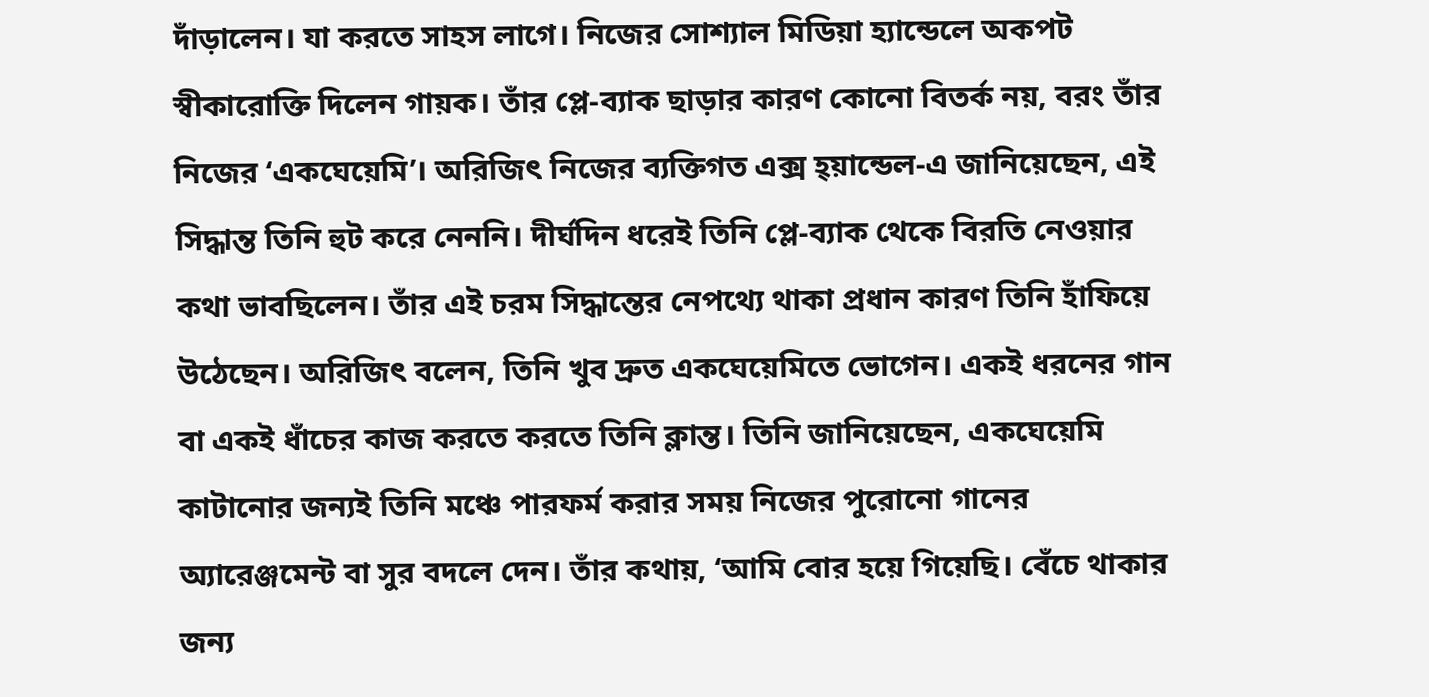দাঁড়ালেন। যা করতে সাহস লাগে। নিজের সোশ্যাল মিডিয়া হ্যান্ডেলে অকপট স্বীকারোক্তি দিলেন গায়ক। তাঁর প্লে-ব্যাক ছাড়ার কারণ কোনো বিতর্ক নয়, বরং তাঁর নিজের ‘একঘেয়েমি’। অরিজিৎ নিজের ব্যক্তিগত এক্স হ্য়ান্ডেল-এ জানিয়েছেন, এই সিদ্ধান্ত তিনি হুট করে নেননি। দীর্ঘদিন ধরেই তিনি প্লে-ব্যাক থেকে বিরতি নেওয়ার কথা ভাবছিলেন। তাঁর এই চরম সিদ্ধান্তের নেপথ্যে থাকা প্রধান কারণ তিনি হাঁফিয়ে উঠেছেন। অরিজিৎ বলেন, তিনি খুব দ্রুত একঘেয়েমিতে ভোগেন। একই ধরনের গান বা একই ধাঁচের কাজ করতে করতে তিনি ক্লান্ত। তিনি জানিয়েছেন, একঘেয়েমি কাটানোর জন্যই তিনি মঞ্চে পারফর্ম করার সময় নিজের পুরোনো গানের অ্যারেঞ্জমেন্ট বা সুর বদলে দেন। তাঁর কথায়, ‘আমি বোর হয়ে গিয়েছি। বেঁচে থাকার জন্য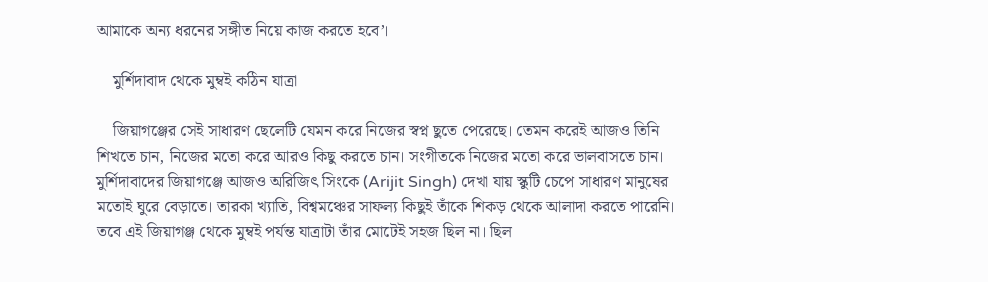আমাকে অন্য ধরনের সঙ্গীত নিয়ে কাজ করতে হবে’।

    মুর্শিদাবাদ থেকে মুম্বই কঠিন যাত্রা

    জিয়াগঞ্জের সেই সাধারণ ছেলেটি যেমন করে নিজের স্বপ্ন ছুতে পেরেছে। তেমন করেই আজও তিনি শিখতে চান, নিজের মতো করে আরও কিছু করতে চান। সংগীতকে নিজের মতো করে ভালবাসতে চান। মুর্শিদাবাদের জিয়াগঞ্জে আজও অরিজিৎ সিংকে (Arijit Singh) দেখা যায় স্কুটি চেপে সাধারণ মানুষের মতোই ঘুরে বেড়াতে। তারকা খ্যাতি, বিশ্বমঞ্চের সাফল্য কিছুই তাঁকে শিকড় থেকে আলাদা করতে পারেনি। তবে এই জিয়াগঞ্জ থেকে মুম্বই পর্যন্ত যাত্রাটা তাঁর মোটেই সহজ ছিল না। ছিল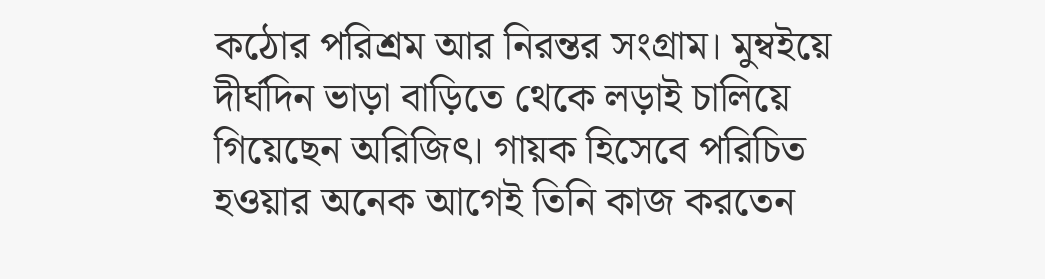কঠোর পরিশ্রম আর নিরন্তর সংগ্রাম। মুম্বইয়ে দীর্ঘদিন ভাড়া বাড়িতে থেকে লড়াই চালিয়ে গিয়েছেন অরিজিৎ। গায়ক হিসেবে পরিচিত হওয়ার অনেক আগেই তিনি কাজ করতেন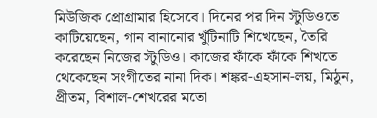মিউজিক প্রোগ্রামার হিসেবে। দিনের পর দিন স্টুডিওতে কাটিয়েছেন, গান বানানোর খুঁটিনাটি শিখেছেন, তৈরি করেছেন নিজের স্টুডিও। কাজের ফাঁকে ফাঁকে শিখতে থেকেছেন সংগীতের নানা দিক। শঙ্কর-এহসান-লয়, মিঠুন, প্রীতম, বিশাল-শেখরের মতো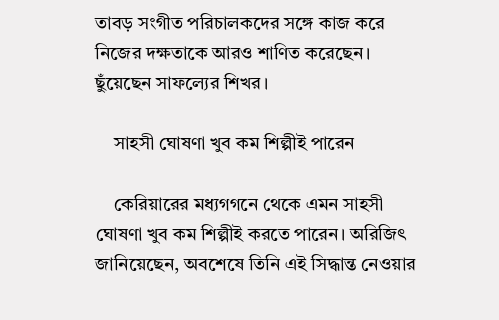তাবড় সংগীত পরিচালকদের সঙ্গে কাজ করে নিজের দক্ষতাকে আরও শাণিত করেছেন। ছুঁয়েছেন সাফল্যের শিখর।

    সাহসী ঘোষণা খুব কম শিল্পীই পারেন

    কেরিয়ারের মধ্যগগনে থেকে এমন সাহসী ঘোষণা খুব কম শিল্পীই করতে পারেন। অরিজিৎ জানিয়েছেন, অবশেষে তিনি এই সিদ্ধান্ত নেওয়ার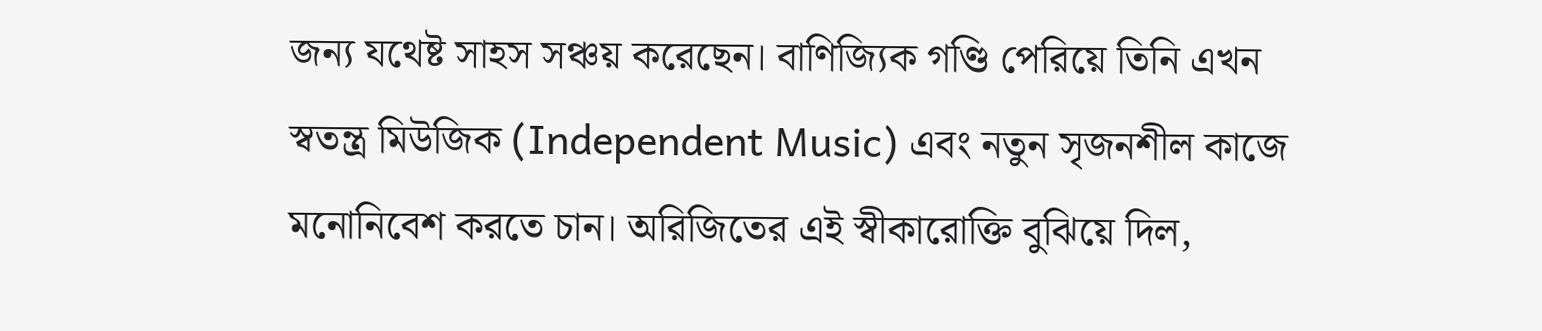জন্য যথেষ্ট সাহস সঞ্চয় করেছেন। বাণিজ্যিক গণ্ডি পেরিয়ে তিনি এখন স্বতন্ত্র মিউজিক (Independent Music) এবং নতুন সৃজনশীল কাজে মনোনিবেশ করতে চান। অরিজিতের এই স্বীকারোক্তি বুঝিয়ে দিল,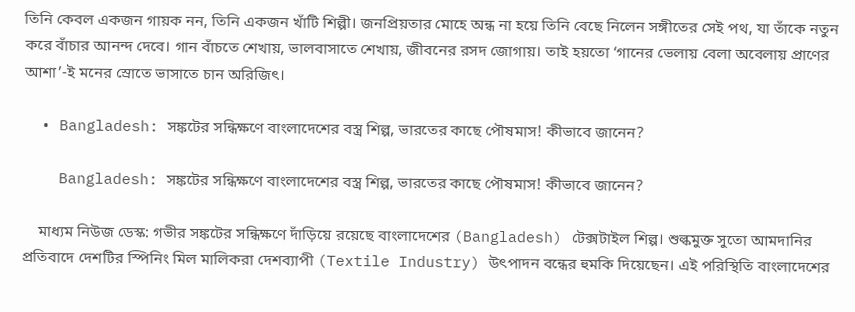তিনি কেবল একজন গায়ক নন, তিনি একজন খাঁটি শিল্পী। জনপ্রিয়তার মোহে অন্ধ না হয়ে তিনি বেছে নিলেন সঙ্গীতের সেই পথ, যা তাঁকে নতুন করে বাঁচার আনন্দ দেবে। গান বাঁচতে শেখায়, ভালবাসাতে শেখায়, জীবনের রসদ জোগায়। তাই হয়তো ‘গানের ভেলায় বেলা অবেলায় প্রাণের আশা’-ই মনের স্রোতে ভাসাতে চান অরিজিৎ।

  • Bangladesh: সঙ্কটের সন্ধিক্ষণে বাংলাদেশের বস্ত্র শিল্প, ভারতের কাছে পৌষমাস! কীভাবে জানেন?

    Bangladesh: সঙ্কটের সন্ধিক্ষণে বাংলাদেশের বস্ত্র শিল্প, ভারতের কাছে পৌষমাস! কীভাবে জানেন?

    মাধ্যম নিউজ ডেস্ক: গভীর সঙ্কটের সন্ধিক্ষণে দাঁড়িয়ে রয়েছে বাংলাদেশের (Bangladesh) টেক্সটাইল শিল্প। শুল্কমুক্ত সুতো আমদানির প্রতিবাদে দেশটির স্পিনিং মিল মালিকরা দেশব্যাপী (Textile Industry) উৎপাদন বন্ধের হুমকি দিয়েছেন। এই পরিস্থিতি বাংলাদেশের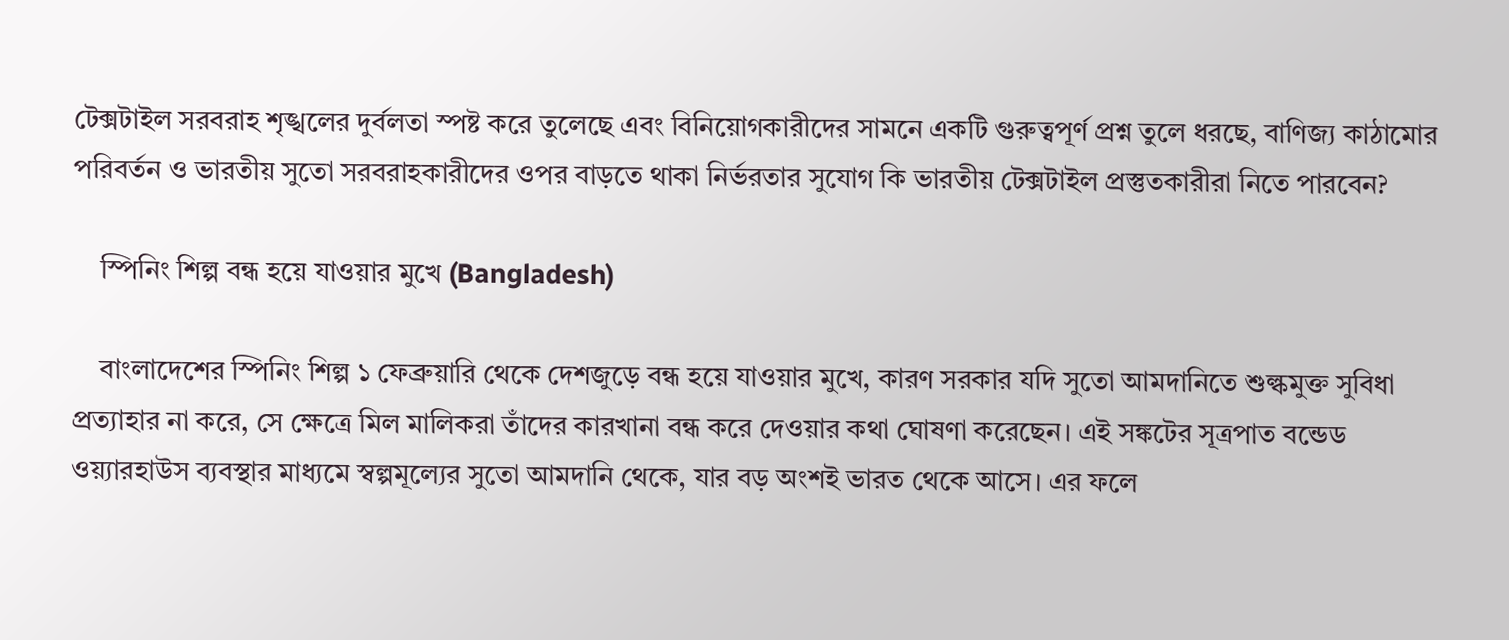টেক্সটাইল সরবরাহ শৃঙ্খলের দুর্বলতা স্পষ্ট করে তুলেছে এবং বিনিয়োগকারীদের সামনে একটি গুরুত্বপূর্ণ প্রশ্ন তুলে ধরছে, বাণিজ্য কাঠামোর পরিবর্তন ও ভারতীয় সুতো সরবরাহকারীদের ওপর বাড়তে থাকা নির্ভরতার সুযোগ কি ভারতীয় টেক্সটাইল প্রস্তুতকারীরা নিতে পারবেন?

    স্পিনিং শিল্প বন্ধ হয়ে যাওয়ার মুখে (Bangladesh)

    বাংলাদেশের স্পিনিং শিল্প ১ ফেব্রুয়ারি থেকে দেশজুড়ে বন্ধ হয়ে যাওয়ার মুখে, কারণ সরকার যদি সুতো আমদানিতে শুল্কমুক্ত সুবিধা প্রত্যাহার না করে, সে ক্ষেত্রে মিল মালিকরা তাঁদের কারখানা বন্ধ করে দেওয়ার কথা ঘোষণা করেছেন। এই সঙ্কটের সূত্রপাত বন্ডেড ওয়্যারহাউস ব্যবস্থার মাধ্যমে স্বল্পমূল্যের সুতো আমদানি থেকে, যার বড় অংশই ভারত থেকে আসে। এর ফলে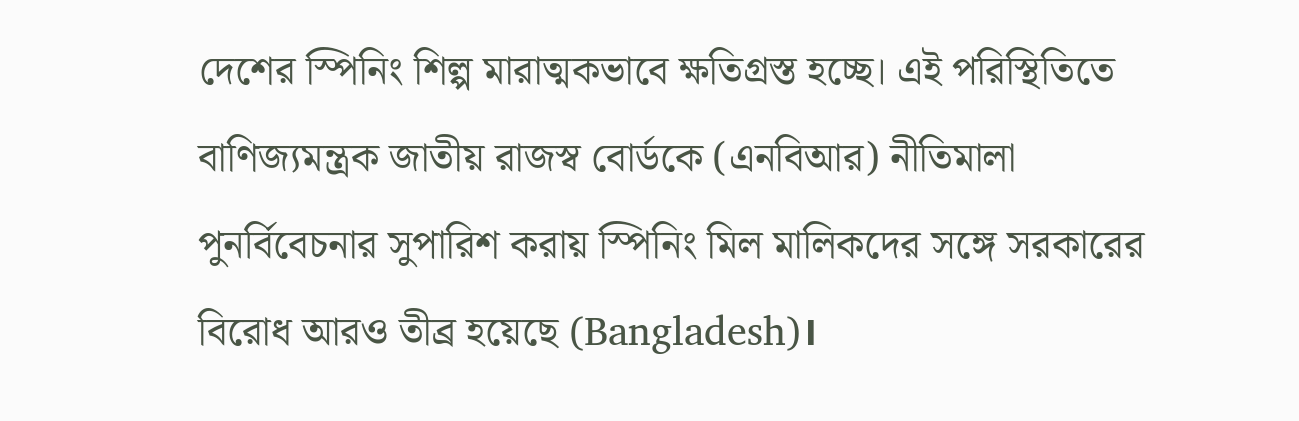দেশের স্পিনিং শিল্প মারাত্মকভাবে ক্ষতিগ্রস্ত হচ্ছে। এই পরিস্থিতিতে বাণিজ্যমন্ত্রক জাতীয় রাজস্ব বোর্ডকে (এনবিআর) নীতিমালা পুনর্বিবেচনার সুপারিশ করায় স্পিনিং মিল মালিকদের সঙ্গে সরকারের বিরোধ আরও তীব্র হয়েছে (Bangladesh)।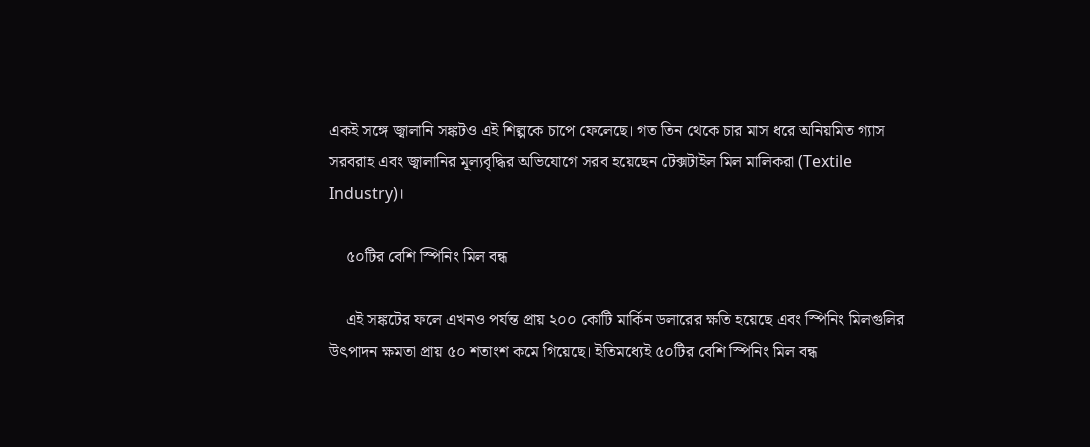একই সঙ্গে জ্বালানি সঙ্কটও এই শিল্পকে চাপে ফেলেছে। গত তিন থেকে চার মাস ধরে অনিয়মিত গ্যাস সরবরাহ এবং জ্বালানির মূল্যবৃদ্ধির অভিযোগে সরব হয়েছেন টেক্সটাইল মিল মালিকরা (Textile Industry)।

    ৫০টির বেশি স্পিনিং মিল বন্ধ

    এই সঙ্কটের ফলে এখনও পর্যন্ত প্রায় ২০০ কোটি মার্কিন ডলারের ক্ষতি হয়েছে এবং স্পিনিং মিলগুলির উৎপাদন ক্ষমতা প্রায় ৫০ শতাংশ কমে গিয়েছে। ইতিমধ্যেই ৫০টির বেশি স্পিনিং মিল বন্ধ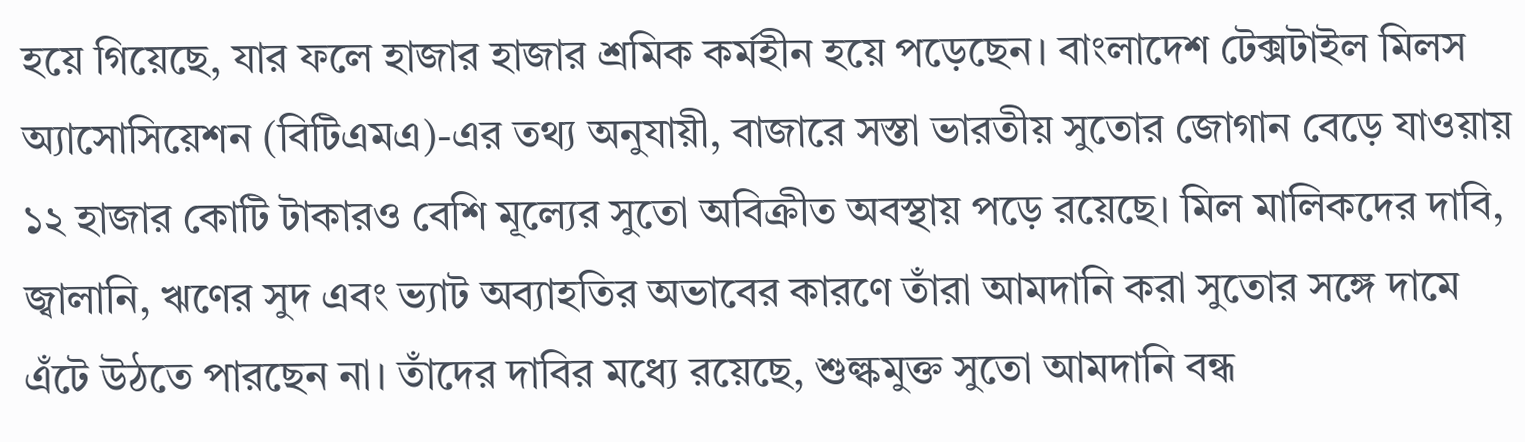হয়ে গিয়েছে, যার ফলে হাজার হাজার শ্রমিক কর্মহীন হয়ে পড়েছেন। বাংলাদেশ টেক্সটাইল মিলস অ্যাসোসিয়েশন (বিটিএমএ)-এর তথ্য অনুযায়ী, বাজারে সস্তা ভারতীয় সুতোর জোগান বেড়ে যাওয়ায় ১২ হাজার কোটি টাকারও বেশি মূল্যের সুতো অবিক্রীত অবস্থায় পড়ে রয়েছে। মিল মালিকদের দাবি, জ্বালানি, ঋণের সুদ এবং ভ্যাট অব্যাহতির অভাবের কারণে তাঁরা আমদানি করা সুতোর সঙ্গে দামে এঁটে উঠতে পারছেন না। তাঁদের দাবির মধ্যে রয়েছে, শুল্কমুক্ত সুতো আমদানি বন্ধ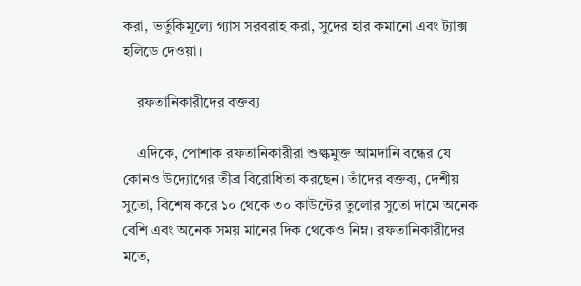করা, ভর্তুকিমূল্যে গ্যাস সরবরাহ করা, সুদের হার কমানো এবং ট্যাক্স হলিডে দেওয়া।

    রফতানিকারীদের বক্তব্য

    এদিকে, পোশাক রফতানিকারীরা শুল্কমুক্ত আমদানি বন্ধের যে কোনও উদ্যোগের তীব্র বিরোধিতা করছেন। তাঁদের বক্তব্য, দেশীয় সুতো, বিশেষ করে ১০ থেকে ৩০ কাউন্টের তুলোর সুতো দামে অনেক বেশি এবং অনেক সময় মানের দিক থেকেও নিম্ন। রফতানিকারীদের মতে,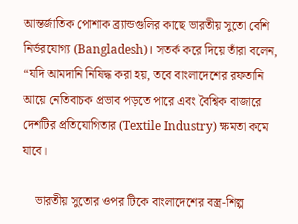আন্তর্জাতিক পোশাক ব্র্যান্ডগুলির কাছে ভারতীয় সুতো বেশি নির্ভরযোগ্য (Bangladesh)। সতর্ক করে দিয়ে তাঁরা বলেন, “যদি আমদানি নিষিদ্ধ করা হয়, তবে বাংলাদেশের রফতানি আয়ে নেতিবাচক প্রভাব পড়তে পারে এবং বৈশ্বিক বাজারে দেশটির প্রতিযোগিতার (Textile Industry) ক্ষমতা কমে যাবে।

    ভারতীয় সুতোর ওপর টিকে বাংলাদেশের বস্ত্র-শিল্প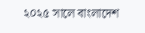২০২৫ সালে বাংলাদেশ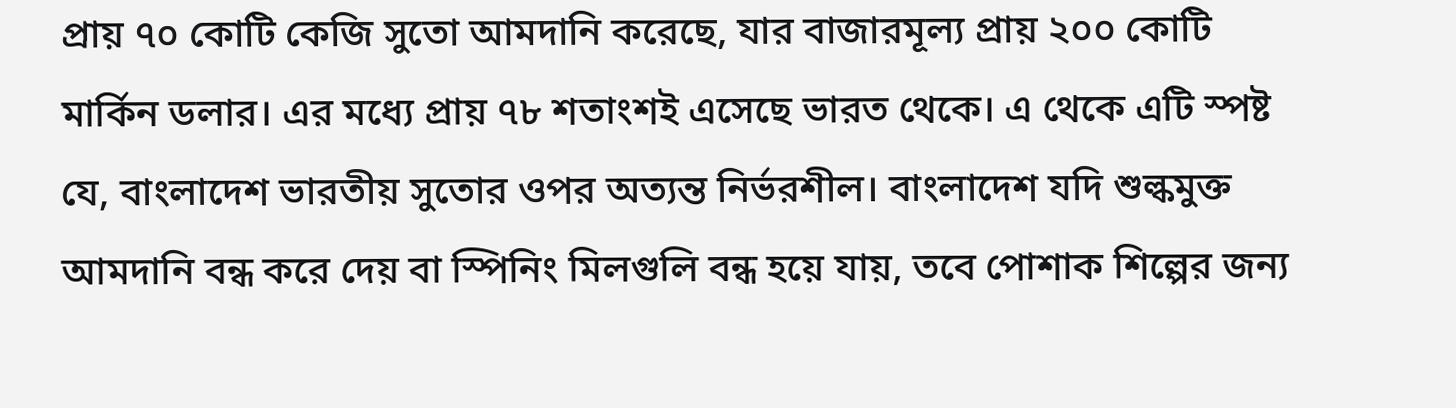প্রায় ৭০ কোটি কেজি সুতো আমদানি করেছে, যার বাজারমূল্য প্রায় ২০০ কোটি মার্কিন ডলার। এর মধ্যে প্রায় ৭৮ শতাংশই এসেছে ভারত থেকে। এ থেকে এটি স্পষ্ট যে, বাংলাদেশ ভারতীয় সুতোর ওপর অত্যন্ত নির্ভরশীল। বাংলাদেশ যদি শুল্কমুক্ত আমদানি বন্ধ করে দেয় বা স্পিনিং মিলগুলি বন্ধ হয়ে যায়, তবে পোশাক শিল্পের জন্য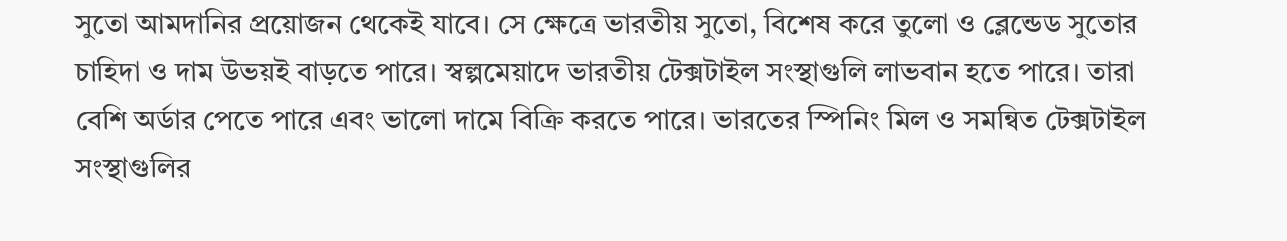সুতো আমদানির প্রয়োজন থেকেই যাবে। সে ক্ষেত্রে ভারতীয় সুতো, বিশেষ করে তুলো ও ব্লেন্ডেড সুতোর চাহিদা ও দাম উভয়ই বাড়তে পারে। স্বল্পমেয়াদে ভারতীয় টেক্সটাইল সংস্থাগুলি লাভবান হতে পারে। তারা বেশি অর্ডার পেতে পারে এবং ভালো দামে বিক্রি করতে পারে। ভারতের স্পিনিং মিল ও সমন্বিত টেক্সটাইল সংস্থাগুলির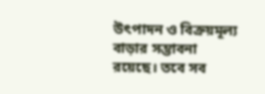উৎপাদন ও বিক্রয়মূল্য বাড়ার সম্ভাবনা রয়েছে। তবে সব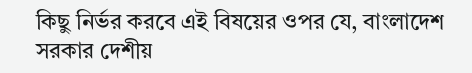কিছু নির্ভর করবে এই বিষয়ের ওপর যে, বাংলাদেশ সরকার দেশীয়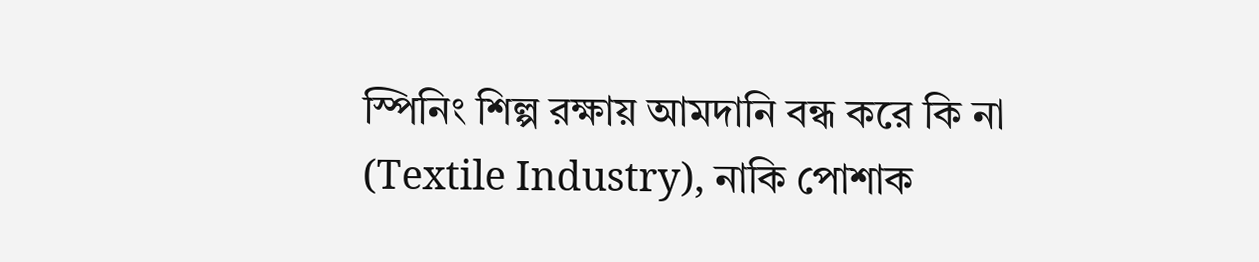স্পিনিং শিল্প রক্ষায় আমদানি বন্ধ করে কি না (Textile Industry), নাকি পোশাক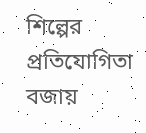শিল্পের প্রতিযোগিতা বজায়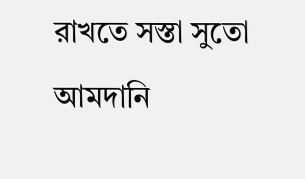রাখতে সস্তা সুতো আমদানি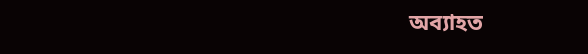অব্যাহত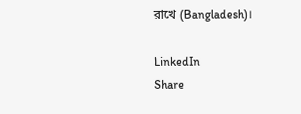রাখে (Bangladesh)।

LinkedIn
Share